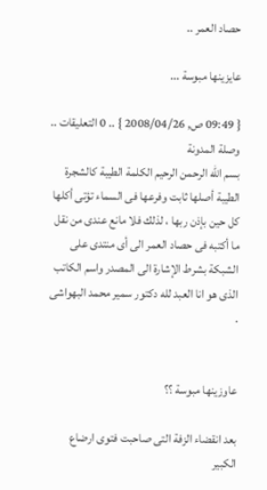حصاد العمر ..

عايزينها مبوسة ...

{ 09:49 ص, 2008/04/26 } .. 0 التعليقات .. وصلة المدونة
بسم الله الرحمن الرحيم الكلمة الطيبة كالشجرة الطيبة أصلها ثابت وفرعها فى السماء تؤتى أكلها كل حين بإذن ربها ، لذلك فلا مانع عندى من نقل ما أكتبه فى حصاد العمر الى أى منتدى على الشبكة بشرط الإشارة الى المصدر واسم الكاتب الذى هو انا العبد لله دكتور سمير محمد البهواشى .


عاوزينها مبوسة ؟؟

بعد انقضاء الزفة التى صاحبت فتوى ارضاع الكبير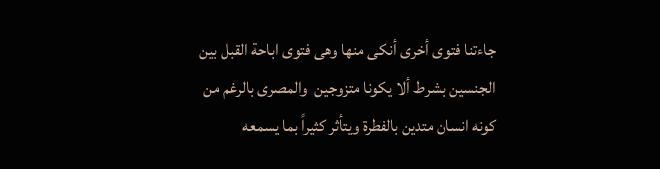جاءتنا فتوى أخرى أنكى منها وهى فتوى اباحة القبل بين الجنسين بشرط ألا يكونا متزوجين  والمصرى بالرغم من كونه انسان متدين بالفطرة ويتأثر كثيراً بما يسمعه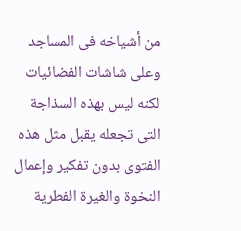من أشياخه فى المساجد وعلى شاشات الفضائيات لكنه ليس بهذه السذاجة التى تجعله يقبل مثل هذه الفتوى بدون تفكير وإعمال النخوة والغيرة الفطرية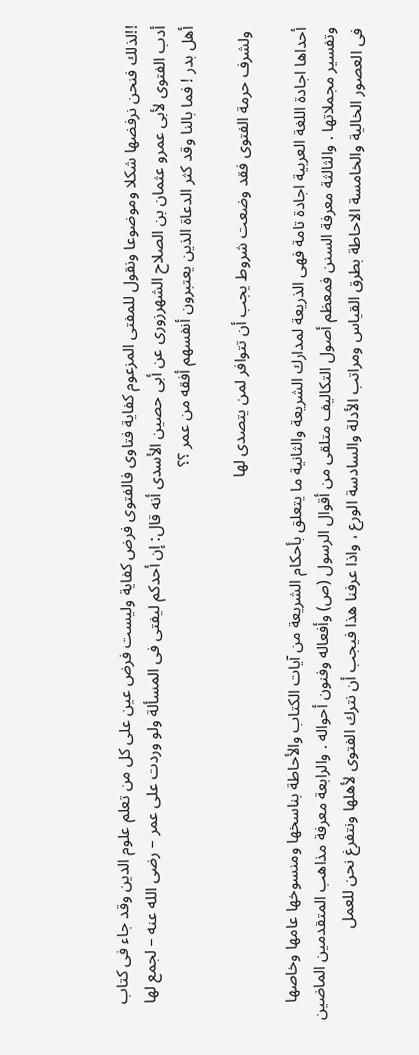!!لذلك فنحن نرفضها شكلا وموضوعا ونقول للمفتى المزعوم كفاية فتاوى فالفتوى فرض كفاية وليست فرض عين على كل من تعلم علوم الدين وقد جاء فى كتاب أدب الفتوى لأبى عمرو عثمان بن الصلاح الشهرزورى عن أبى حصين الأسدى أنه قال: إن أحدكم ليفتى فى المسألة ولو وردت على عمر – رضى الله عنه – لجمع لها أهل بدر ! فما بالنا وقد كثر الدعاة الذين يعتبرون أنفسهم أفقه من عمر ؟؟

 ولشرف حرمة الفتوى فقد وضعت شروط يجب أن تتوافر لمن يتصدى لها

أحداها اجادة اللغة العربية اجادة تامة فهى الذريعة لمدارك الشريعة والثانية ما يتعلق بأحكام الشريعة من آيات الكتاب والأحاطة بناسخها ومنسوخها عامها وخاصها وتفسير مجملاتها . والثالثة معرفة السنن فمعظم أصول التكاليف متلقى من أقوال الرسول (ص) وأفعاله وفنون أحواله . والرابعة معرفة مذاهب المتقدمين الماضين فى العصور الخالية والخامسة الاحاطة بطرق القياس ومراتب الأدلة والسادسة الورع ، واذا عرفنا هذا فيجب أن نترك الفتوى لأهلها ونتفرغ نحن للعمل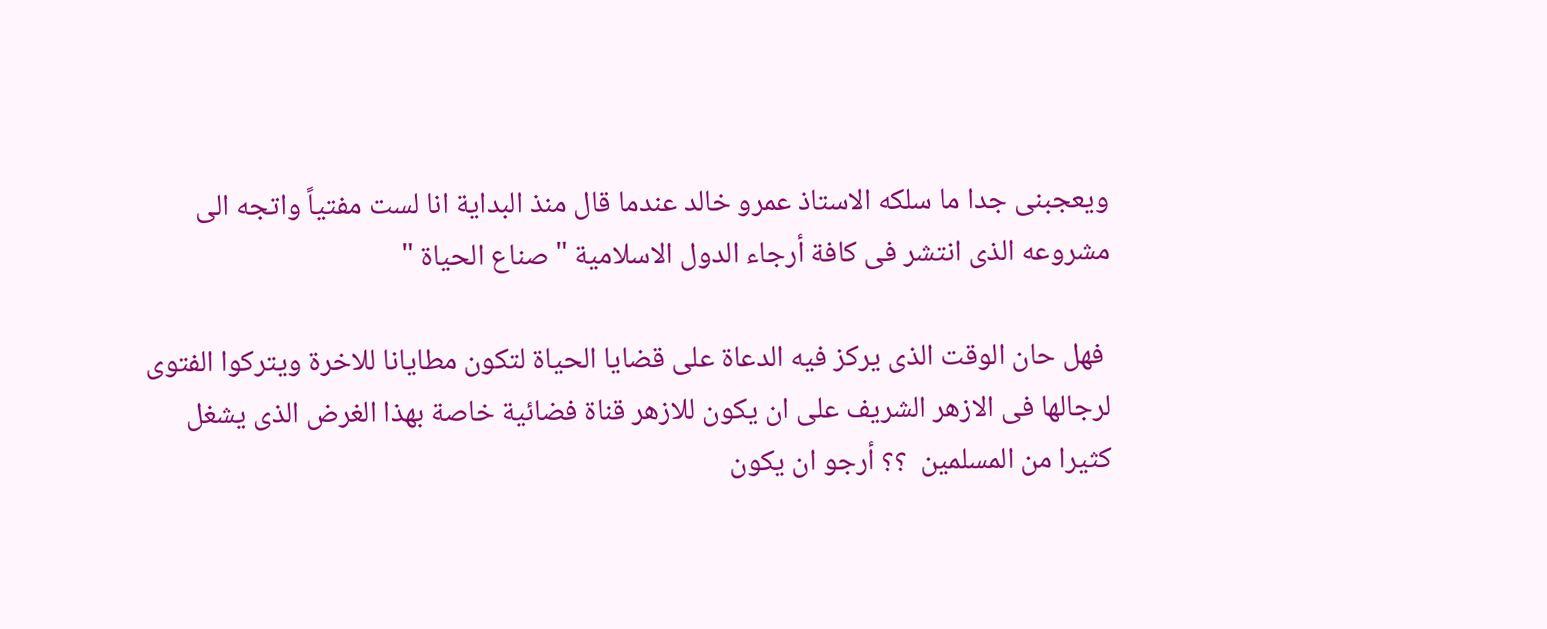ويعجبنى جدا ما سلكه الاستاذ عمرو خالد عندما قال منذ البداية انا لست مفتياً واتجه الى مشروعه الذى انتشر فى كافة أرجاء الدول الاسلامية " صناع الحياة "

 فهل حان الوقت الذى يركز فيه الدعاة على قضايا الحياة لتكون مطايانا للاخرة ويتركوا الفتوى لرجالها فى الازهر الشريف على ان يكون للازهر قناة فضائية خاصة بهذا الغرض الذى يشغل كثيرا من المسلمين  ؟؟ أرجو ان يكون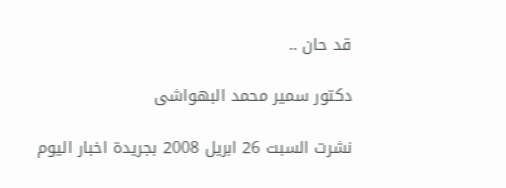قد حان ..

دكتور سمير محمد البهواشى

نشرت السبت 26 ابريل 2008 بجريدة اخبار اليوم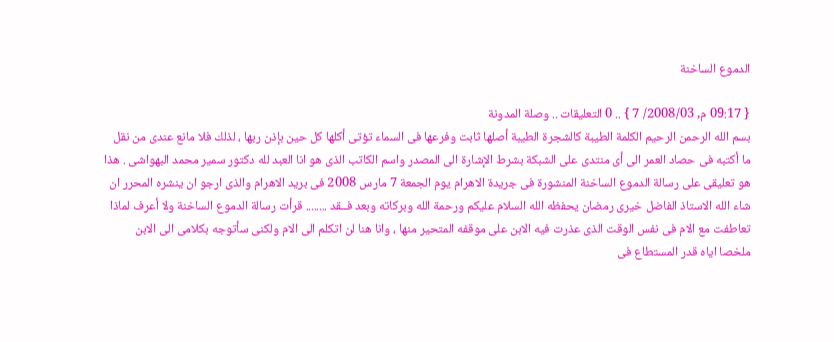الدموع الساخنة

{ 09:17 م, 2008/03/ 7 } .. 0 التعليقات .. وصلة المدونة
بسم الله الرحمن الرحيم الكلمة الطيبة كالشجرة الطيبة أصلها ثابت وفرعها فى السماء تؤتى أكلها كل حين بإذن ربها ، لذلك فلا مانع عندى من نقل ما أكتبه فى حصاد العمر الى أى منتدى على الشبكة بشرط الإشارة الى المصدر واسم الكاتب الذى هو انا العبد لله دكتور سمير محمد البهواشى . هذا هو تعليقى على رسالة الدموع الساخنة المنشورة فى جريدة الاهرام يوم الجمعة 7 مارس 2008 فى بريد الاهرام والذى ارجو ان ينشره المحرر ان شاء الله الاستاذ الفاضل خيرى رمضان يحفظه الله السلام عليكم ورحمة الله وبركاته وبعد فــقد ........ قرأت رسالة الدموع الساخنة ولا أعرف لماذا تعاطفت مع الام فى نفس الوقت الذى عذرت فيه الابن على موقفه المتحير منها ، وانا هنا لن اتكلم الى الام ولكنى سأتوجه بكلامى الى الابن ملخصا اياه قدر المستطاع فى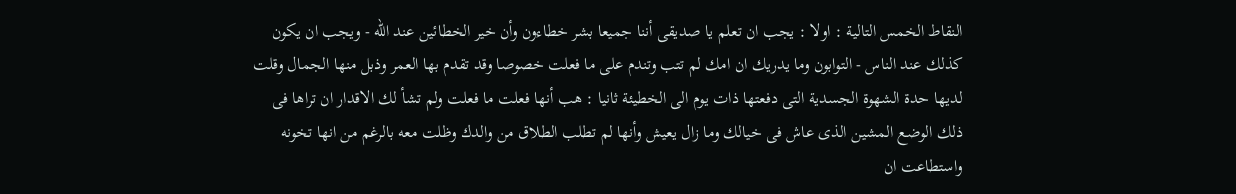النقاط الخمس التالية : اولا : يجب ان تعلم يا صديقى أننا جميعا بشر خطاءون وأن خير الخطائين عند الله - ويجب ان يكون كذلك عند الناس - التوابون وما يدريك ان امك لم تتب وتندم على ما فعلت خصوصا وقد تقدم بها العمر وذبل منها الجمال وقلت لديها حدة الشهوة الجسدية التى دفعتها ذات يوم الى الخطيئة ثانيا : هب أنها فعلت ما فعلت ولم تشأ لك الاقدار ان تراها فى ذلك الوضع المشين الذى عاش فى خيالك وما زال يعيش وأنها لم تطلب الطلاق من والدك وظلت معه بالرغم من انها تخونه واستطاعت ان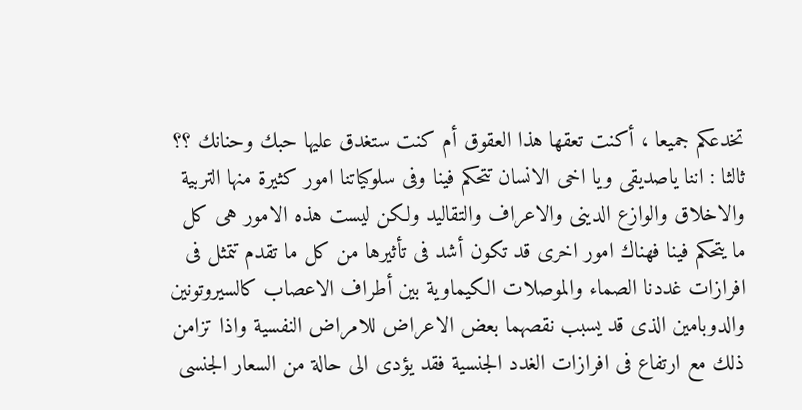تخدعكم جميعا ، أكنت تعقها هذا العقوق أم كنت ستغدق عليها حبك وحنانك ؟؟ ثالثا : اننا ياصديقى ويا اخى الانسان تتحكم فينا وفى سلوكياتنا امور كثيرة منها التربية والاخلاق والوازع الدينى والاعراف والتقاليد ولكن ليست هذه الامور هى كل ما يتحكم فينا فهناك امور اخرى قد تكون أشد فى تأثيرها من كل ما تقدم تتمثل فى افرازات غددنا الصماء والموصلات الكيماوية بين أطراف الاعصاب كالسيروتونين والدوبامين الذى قد يسبب نقصهما بعض الاعراض للامراض النفسية واذا تزامن ذلك مع ارتفاع فى افرازات الغدد الجنسية فقد يؤدى الى حالة من السعار الجنسى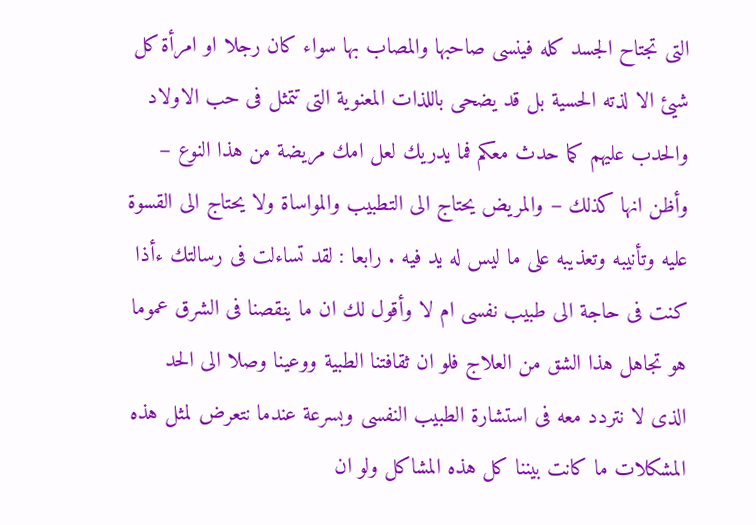التى تجتاح الجسد كله فينسى صاحبها والمصاب بها سواء كان رجلا او امرأة كل شيئ الا لذته الحسية بل قد يضحى باللذات المعنوية التى تتمثل فى حب الاولاد والحدب عليهم كما حدث معكم فما يدريك لعل امك مريضة من هذا النوع – وأظن انها كذلك – والمريض يحتاج الى التطبيب والمواساة ولا يحتاج الى القسوة عليه وتأنيبه وتعذيبه على ما ليس له يد فيه . رابعا : لقد تساءلت فى رسالتك ءأذا كنت فى حاجة الى طبيب نفسى ام لا وأقول لك ان ما ينقصنا فى الشرق عموما هو تجاهل هذا الشق من العلاج فلو ان ثقافتنا الطبية ووعينا وصلا الى الحد الذى لا نتردد معه فى استشارة الطبيب النفسى وبسرعة عندما نتعرض لمثل هذه المشكلات ما كانت بيننا كل هذه المشاكل ولو ان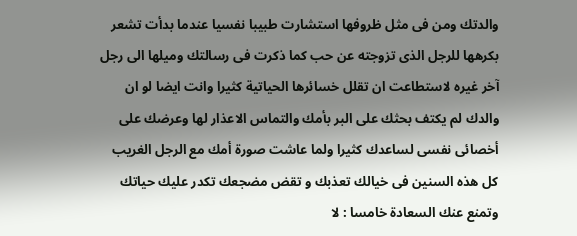والدتك ومن فى مثل ظروفها استشارت طبيبا نفسيا عندما بدأت تشعر بكرهها للرجل الذى تزوجته عن حب كما ذكرت فى رسالتك وميلها الى رجل آخر غيره لاستطاعت ان تقلل خسائرها الحياتية كثيرا وانت ايضا لو ان والدك لم يكتف بحثك على البر بأمك والتماس الاعذار لها وعرضك على أخصائى نفسى لساعدك كثيرا ولما عاشت صورة أمك مع الرجل الغريب كل هذه السنين فى خيالك تعذبك و تقض مضجعك تكدر عليك حياتك وتمنع عنك السعادة خامسا : لا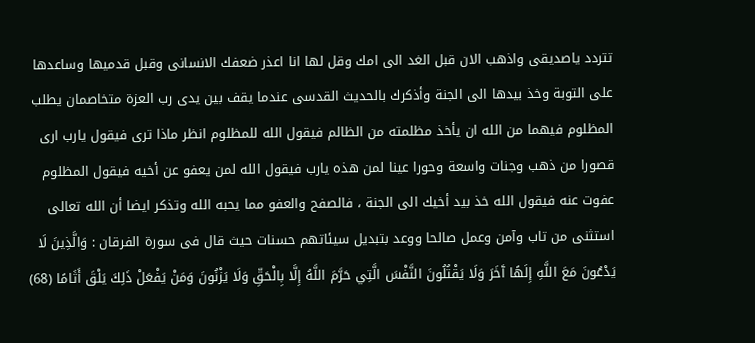تتردد ياصديقى واذهب الان قبل الغد الى امك وقل لها انا اعذر ضعفك الانسانى وقبل قدميها وساعدها على التوبة وخذ بيدها الى الجنة وأذكرك بالحديث القدسى عندما يقف بين يدى رب العزة متخاصمان يطلب المظلوم فيهما من الله ان يأخذ مظلمته من الظالم فيقول الله للمظلوم انظر ماذا ترى فيقول يارب ارى قصورا من ذهب وجنات واسعة وحورا عينا لمن هذه يارب فيقول الله لمن يعفو عن أخيه فيقول المظلوم عفوت عنه فيقول الله خذ بيد أخيك الى الجنة ، فالصفح والعفو مما يحبه الله وتذكر ايضا أن الله تعالى استثنى من تاب وآمن وعمل صالحا ووعد بتبديل سيئاتهم حسنات حيث قال فى سورة الفرقان : وَالَّذِينَ لَا يَدْعُونَ مَعَ اللَّهِ إِلَهًا آَخَرَ وَلَا يَقْتُلُونَ النَّفْسَ الَّتِي حَرَّمَ اللَّهُ إِلَّا بِالْحَقِّ وَلَا يَزْنُونَ وَمَنْ يَفْعَلْ ذَلِكَ يَلْقَ أَثَامًا (68)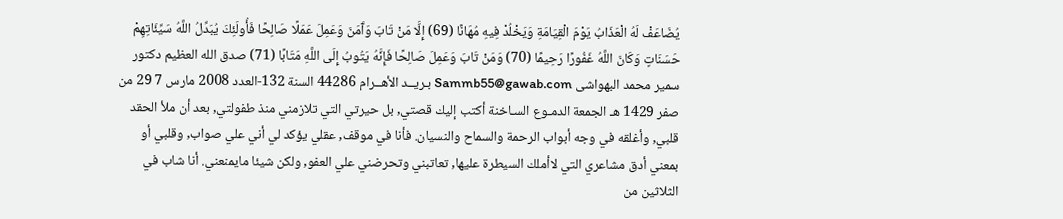يُضَاعَفْ لَهُ الْعَذَابُ يَوْمَ الْقِيَامَةِ وَيَخْلُدْ فِيهِ مُهَانًا (69) إِلَّا مَنْ تَابَ وَآَمَنَ وَعَمِلَ عَمَلًا صَالِحًا فَأُولَئِكَ يُبَدِّلُ اللَّهُ سَيِّئَاتِهِمْ حَسَنَاتٍ وَكَانَ اللَّهُ غَفُورًا رَحِيمًا (70) وَمَنْ تَابَ وَعَمِلَ صَالِحًا فَإِنَّهُ يَتُوبُ إِلَى اللَّهِ مَتَابًا (71) صدق الله العظيم دكتور سمير محمد البهواشى Sammb55@gawab.com بـريــد الأهــرام 44286 السنة 132-العدد 2008 مارس 7 29 من صفر 1429 هـ الجمعة الدمـوع السـاخنة أكتب إليك قصتي, بل حيرتي التي تلازمني منذ طفولتي, بعد أن ملأ الحقد قلبي, وأغلقه في وجه أبواب الرحمة والسماح والنسيان. فأنا في موقف, عقلي يؤكد لي أني علي صواب, وقلبي أو بمعني أدق مشاعري التي لاأملك السيطرة عليها, تعاتبني وتحرضني علي العفو, ولكن شيئا مايمنعني. أنا شاب في الثلاثين من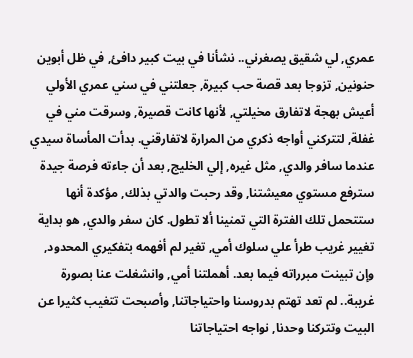عمري, لي شقيق يصغرني.. نشأنا في بيت كبير دافئ, في ظل أبوين حنونين, تزوجا بعد قصة حب كبيرة, جعلتني في سني عمري الأولي أعيش بهجة لاتفارق مخيلتي, لأنها كانت قصيرة, وسرقت مني في غفلة, لتتركني أواجه ذكري من المرارة لاتفارقني. بدأت المأساة سيدي عندما سافر والدي, مثل غيره, إلي الخليج, بعد أن جاءته فرصة جيدة سترفع مستوي معيشتنا, وقد رحبت والدتي بذلك, مؤكدة أنها ستتحمل تلك الفترة التي تمنينا ألا تطول. كان سفر والدي, هو بداية تغيير غريب طرأ علي سلوك أمي, تغير لم أفهمه بتفكيري المحدود, وإن تبينت مبرراته فيما بعد. أهملتنا أمي, وانشغلت عنا بصورة غريبة.. لم تعد تهتم بدروسنا واحتياجاتنا, وأصبحت تتغيب كثيرا عن البيت وتتركنا وحدنا, نواجه احتياجاتنا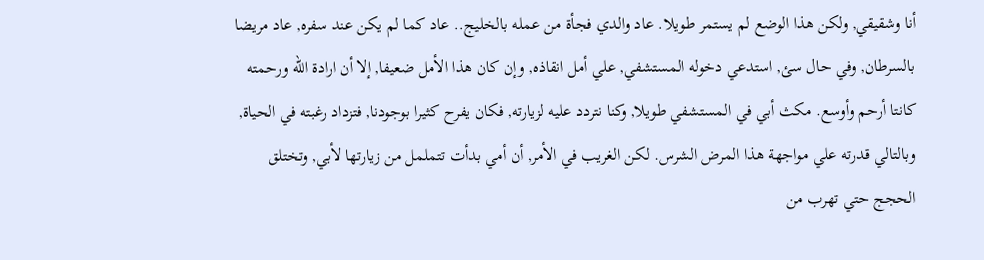أنا وشقيقي, ولكن هذا الوضع لم يستمر طويلا. عاد والدي فجأة من عمله بالخليج.. عاد كما لم يكن عند سفره, عاد مريضا بالسرطان, وفي حال سئ, استدعي دخوله المستشفي, علي أمل انقاذه, وإن كان هذا الأمل ضعيفا, إلا أن ارادة الله ورحمته كانتا أرحم وأوسع. مكث أبي في المستشفي طويلا, وكنا نتردد عليه لزيارته, فكان يفرح كثيرا بوجودنا, فتزداد رغبته في الحياة, وبالتالي قدرته علي مواجهة هذا المرض الشرس. لكن الغريب في الأمر, أن أمي بدأت تتململ من زيارتها لأبي, وتختلق الحجج حتي تهرب من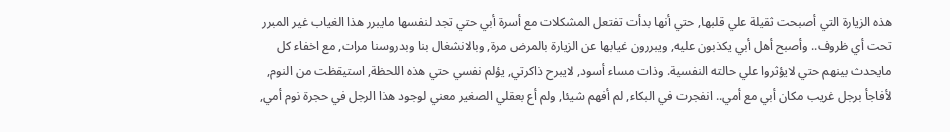هذه الزيارة التي أصبحت ثقيلة علي قلبها, حتي أنها بدأت تفتعل المشكلات مع أسرة أبي حتي تجد لنفسها مايبرر هذا الغياب غير المبرر تحت أي ظروف.. وأصبح أهل أبي يكذبون عليه, ويبررون غيابها عن الزيارة بالمرض مرة, وبالانشغال بنا وبدروسنا مرات, مع اخفاء كل مايحدث بينهم حتي لايؤثروا علي حالته النفسية. وذات مساء أسود, لايبرح ذاكرتي, يؤلم نفسي حتي هذه اللحظة, استيقظت من النوم, لأفاجأ برجل غريب مكان أبي مع أمي.. انفجرت في البكاء, لم أفهم شيئا, ولم أع بعقلي الصغير معني لوجود هذا الرجل في حجرة نوم أمي,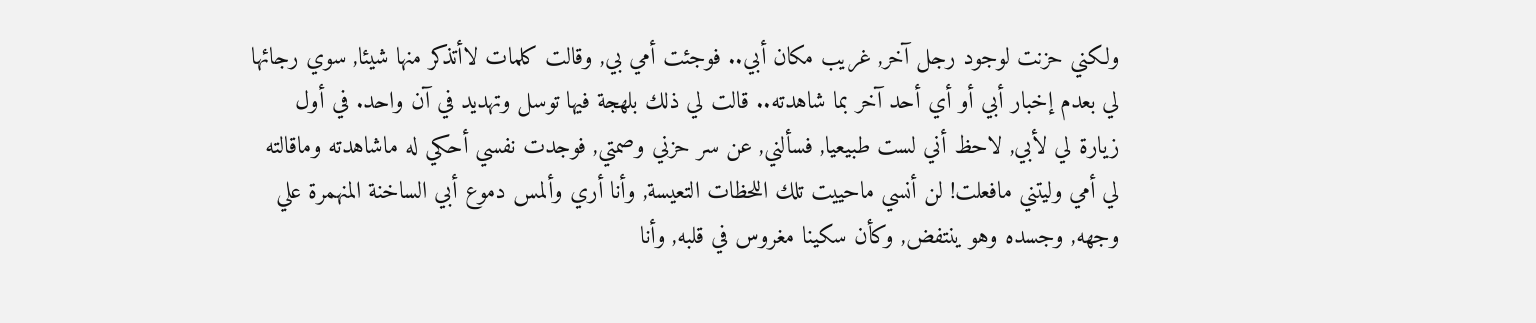ولكني حزنت لوجود رجل آخر, غريب مكان أبي.. فوجئت أمي بي, وقالت كلمات لاأتذكر منها شيئا, سوي رجائها لي بعدم إخبار أبي أو أي أحد آخر بما شاهدته.. قالت لي ذلك بلهجة فيها توسل وتهديد في آن واحد. في أول زيارة لي لأبي, لاحظ أني لست طبيعيا, فسألني, عن سر حزني وصمتي, فوجدت نفسي أحكي له ماشاهدته وماقالته لي أمي وليتني مافعلت! لن أنسي ماحييت تلك اللحظات التعيسة, وأنا أري وألمس دموع أبي الساخنة المنهمرة علي وجهه, وجسده وهو ينتفض, وكأن سكينا مغروس في قلبه, وأنا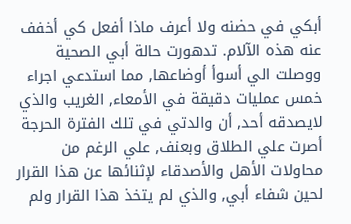أبكي في حضنه ولا أعرف ماذا أفعل كي أخفف عنه هذه الآلام. تدهورت حالة أبي الصحية ووصلت الي أسوأ أوضاعها, مما استدعي اجراء خمس عمليات دقيقة في الأمعاء, الغريب والذي لايصدقه أحد, أن والدتي في تلك الفترة الحرجة أصرت علي الطلاق وبعنف, علي الرغم من محاولات الأهل والأصدقاء لإثنائها عن هذا القرار لحين شفاء أبي, والذي لم يتخذ هذا القرار ولم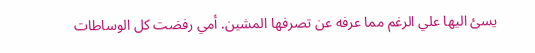يسئ اليها علي الرغم مما عرفه عن تصرفها المشين. أمي رفضت كل الوساطات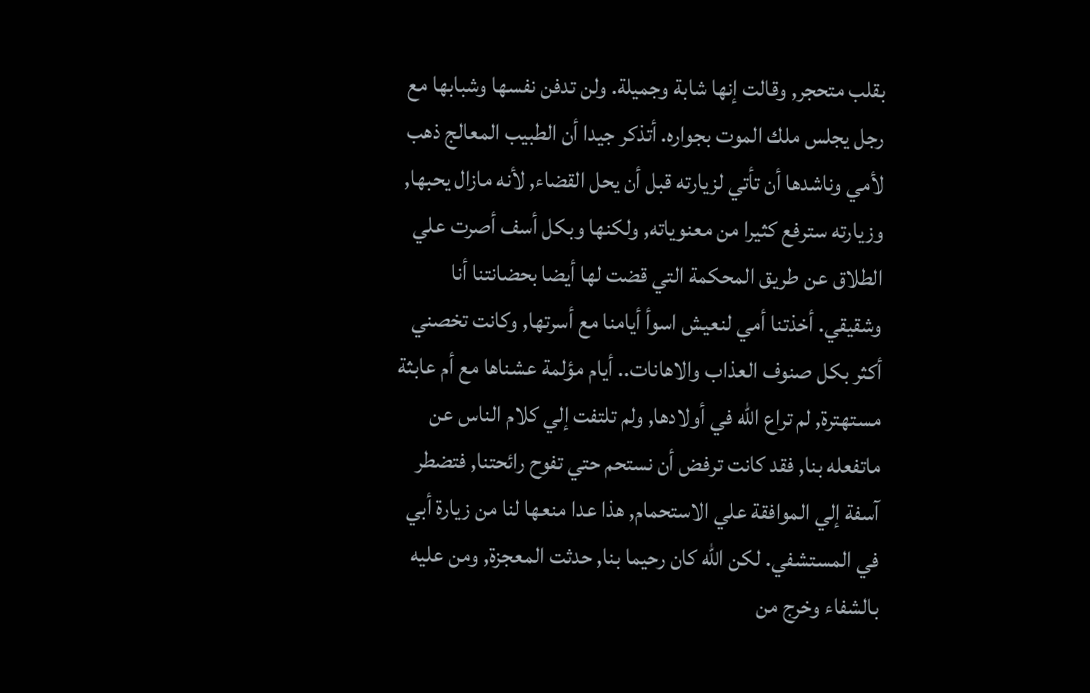بقلب متحجر, وقالت إنها شابة وجميلة. ولن تدفن نفسها وشبابها مع رجل يجلس ملك الموت بجواره. أتذكر جيدا أن الطبيب المعالج ذهب لأمي وناشدها أن تأتي لزيارته قبل أن يحل القضاء, لأنه مازال يحبها, وزيارته سترفع كثيرا من معنوياته, ولكنها وبكل أسف أصرت علي الطلاق عن طريق المحكمة التي قضت لها أيضا بحضانتنا أنا وشقيقي. أخذتنا أمي لنعيش اسوأ أيامنا مع أسرتها, وكانت تخصني أكثر بكل صنوف العذاب والاهانات.. أيام مؤلمة عشناها مع أم عابثة مستهترة, لم تراع الله في أولادها, ولم تلتفت إلي كلام الناس عن ماتفعله بنا, فقد كانت ترفض أن نستحم حتي تفوح رائحتنا, فتضطر آسفة إلي الموافقة علي الاستحمام, هذا عدا منعها لنا من زيارة أبي في المستشفي. لكن الله كان رحيما بنا, حدثت المعجزة, ومن عليه بالشفاء وخرج من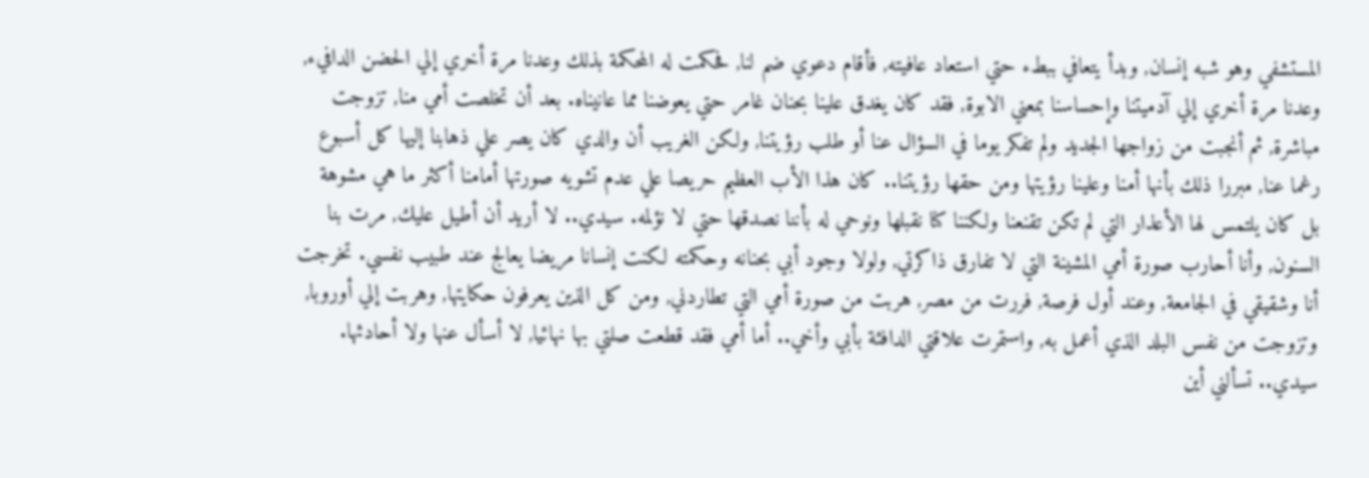المستشفي وهو شبه إنسان, وبدأ يتعافي ببطء حتي استعاد عافيته, فأقام دعوي ضم لنا, فحكمت له المحكمة بذلك وعدنا مرة أخري إلي الحضن الدافيء, وعدنا مرة أخري إلي آدميتنا وإحساسنا بمعني الابوة, فقد كان يغدق علينا بحنان غامر حتي يعوضنا مما عانيناه. بعد أن تخلصت أمي منا, تزوجت مباشرة, ثم أنجبت من زواجها الجديد ولم تفكر يوما في السؤال عنا أو طلب رؤيتنا, ولكن الغريب أن والدي كان يصر علي ذهابنا إليها كل أسبوع رغما عنا, مبررا ذلك بأنها أمنا وعلينا رؤيتها ومن حقها رؤيتنا.. كان هذا الأب العظيم حريصا علي عدم تشويه صورتها أمامنا أكثر ما هي مشوهة بل كان يلتمس لها الأعذار التي لم تكن تقنعنا ولكننا كنا نقبلها ونوحي له بأننا نصدقها حتي لا نؤلمه. سيدي.. لا أريد أن أطيل عليك, مرت بنا السنون, وأنا أحارب صورة أمي المشينة التي لا تفارق ذاكرتي, ولولا وجود أبي بحنانه وحكمته لكنت إنسانا مريضا يعالج عند طبيب نفسي. تخرجت أنا وشقيقي في الجامعة, وعند أول فرصة, فررت من مصر, هربت من صورة أمي التي تطاردني, ومن كل الذين يعرفون حكايتها, وهربت إلي أوروبا, وتزوجت من نفس البلد الذي أعمل به, واستمرت علاقتي الدافئة بأبي وأخي.. أما أمي فقد قطعت صلتي بها نهائيا, لا أسأل عنها ولا أحادثها. سيدي.. تسألني أين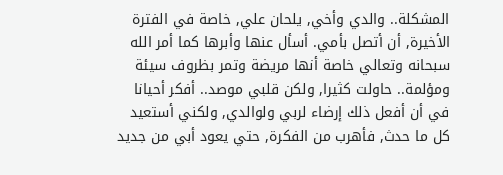المشكلة.. والدي وأخي, يلحان علي, خاصة في الفترة الأخيرة, أن أتصل بأمي. أسأل عنها وأبرها كما أمر الله سبحانه وتعالي خاصة أنها مريضة وتمر بظروف سيئة ومؤلمة.. حاولت كثيرا, ولكن قلبي موصد.. أفكر أحيانا في أن أفعل ذلك إرضاء لربي ولوالدي, ولكني أستعيد كل ما حدث, فأهرب من الفكرة, حتي يعود أبي من جديد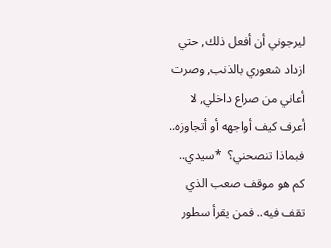ليرجوني أن أفعل ذلك, حتي ازداد شعوري بالذنب, وصرت أعاني من صراع داخلي, لا أعرف كيف أواجهه أو أتجاوزه.. فبماذا تنصحني؟  *سيدي.. كم هو موقف صعب الذي تقف فيه.. فمن يقرأ سطور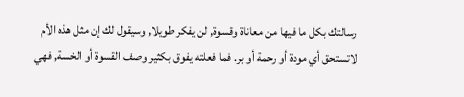رسالتك بكل ما فيها من معاناة وقسوة, لن يفكر طويلا, وسيقول لك إن مثل هذه الأم لاتستحق أي مودة أو رحمة أو بر. فما فعلته يفوق بكثير وصف القسوة أو الخسة, فهي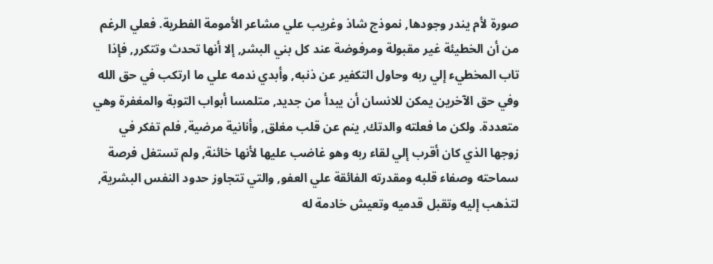صورة لأم يندر وجودها, نموذج شاذ وغريب علي مشاعر الأمومة الفطرية. فعلي الرغم من أن الخطيئة غير مقبولة ومرفوضة عند كل بني البشر, إلا أنها تحدث وتتكرر, فإذا تاب المخطيء إلي ربه وحاول التكفير عن ذنبه, وأبدي ندمه علي ما ارتكب في حق الله وفي حق الآخرين يمكن للانسان أن يبدأ من جديد, متلمسا أبواب التوبة والمغفرة وهي متعددة. ولكن ما فعلته والدتك, ينم عن قلب مغلق, وأنانية مرضية, فلم تفكر في زوجها الذي كان أقرب إلي لقاء ربه وهو غاضب عليها لأنها خائنة, ولم تستغل فرصة سماحته وصفاء قلبه ومقدرته الفائقة علي العفو, والتي تتجاوز حدود النفس البشرية, لتذهب إليه وتقبل قدميه وتعيش خادمة له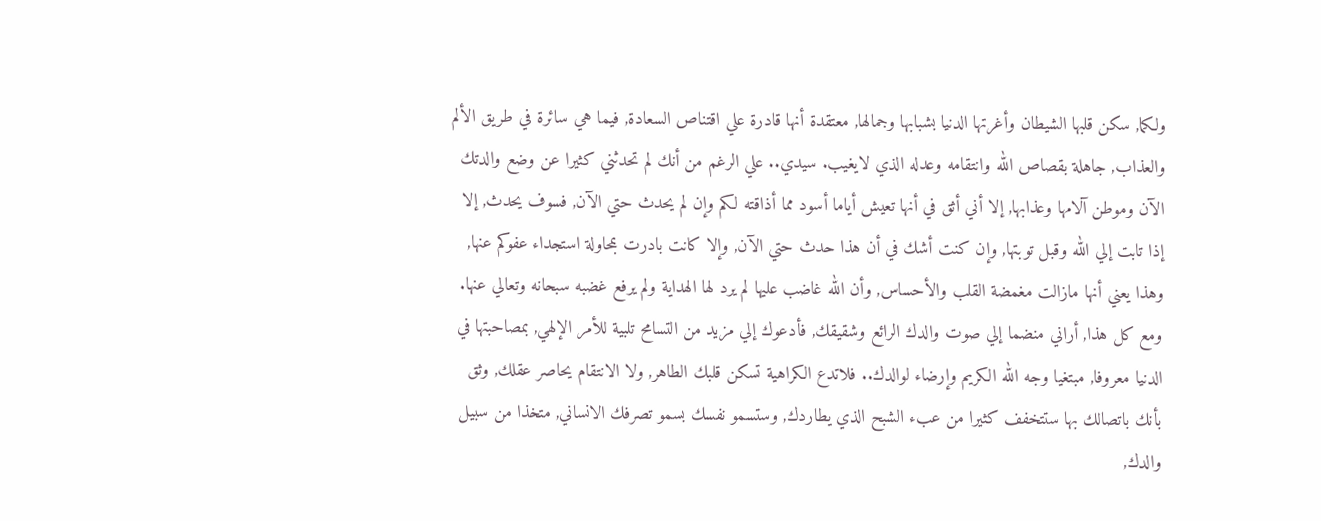ولكما, سكن قلبها الشيطان وأغرتها الدنيا بشبابها وجمالها, معتقدة أنها قادرة علي اقتناص السعادة, فيما هي سائرة في طريق الألم والعذاب, جاهلة بقصاص الله وانتقامه وعدله الذي لايغيب. سيدي.. علي الرغم من أنك لم تحدثني كثيرا عن وضع والدتك الآن وموطن آلامها وعذابها, إلا أني أثق في أنها تعيش أياما أسود مما أذاقته لكم وإن لم يحدث حتي الآن, فسوف يحدث, إلا إذا تابت إلي الله وقبل توبتها, وإن كنت أشك في أن هذا حدث حتي الآن, وإلا كانت بادرت بمحاولة استجداء عفوكم عنها, وهذا يعني أنها مازالت مغمضة القلب والأحساس, وأن الله غاضب عليها لم يرد لها الهداية ولم يرفع غضبه سبحانه وتعالي عنها. ومع كل هذا, أراني منضما إلي صوت والدك الرائع وشقيقك, فأدعوك إلي مزيد من التسامح تلبية للأمر الإلهي, بمصاحبتها في الدنيا معروفا, مبتغيا وجه الله الكريم وإرضاء لوالدك.. فلاتدع الكراهية تسكن قلبك الطاهر, ولا الانتقام يحاصر عقلك, وثق بأنك باتصالك بها ستتخفف كثيرا من عبء الشبح الذي يطاردك, وستسمو نفسك بسمو تصرفك الانساني, متخذا من سبيل والدك,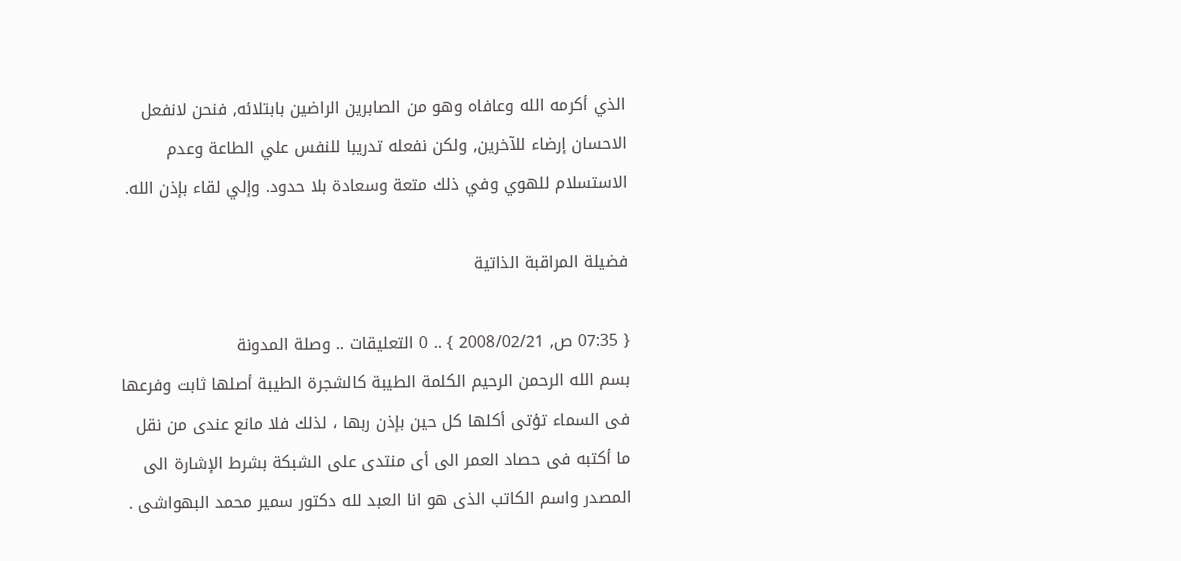الذي أكرمه الله وعافاه وهو من الصابرين الراضين بابتلائه, فنحن لانفعل الاحسان إرضاء للآخرين, ولكن نفعله تدريبا للنفس علي الطاعة وعدم الاستسلام للهوي وفي ذلك متعة وسعادة بلا حدود. وإلي لقاء بإذن الله.

فضيلة المراقبة الذاتية

{ 07:35 ص, 2008/02/21 } .. 0 التعليقات .. وصلة المدونة
بسم الله الرحمن الرحيم الكلمة الطيبة كالشجرة الطيبة أصلها ثابت وفرعها فى السماء تؤتى أكلها كل حين بإذن ربها ، لذلك فلا مانع عندى من نقل ما أكتبه فى حصاد العمر الى أى منتدى على الشبكة بشرط الإشارة الى المصدر واسم الكاتب الذى هو انا العبد لله دكتور سمير محمد البهواشى .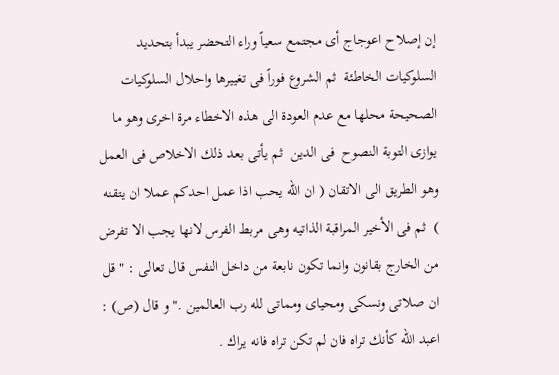إن إصلاح اعوجاج أى مجتمع سعياً وراء التحضر يبدأ بتحديد السلوكيات الخاطئة  ثم الشروع فوراً فى تغييرها واحلال السلوكيات الصحيحة محلها مع عدم العودة الى هذه الاخطاء مرة اخرى وهو ما يوازى التوبة النصوح  فى الدين  ثم يأتى بعد ذلك الاخلاص فى العمل وهو الطريق الى الاتقان ( ان الله يحب اذا عمل احدكم عملا ان يتقنه )  ثم فى الأخير المراقبة الذاتيه وهى مربط الفرس لانها يجب الا تفرض من الخارج بقانون وانما تكون نابعة من داخل النفس قال تعالى : " قل ان صلاتى ونسكى ومحياى ومماتى لله رب العالمين ." و قال (ص) : اعبد الله كأنك تراه فان لم تكن تراه فانه يراك .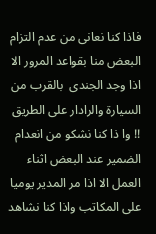فاذا كنا نعانى من عدم التزام البعض منا بقواعد المرور الا اذا وجد الجندى  بالقرب من السيارة والرادار على الطريق  !! وا ذا كنا نشكو من انعدام الضمير عند البعض اثناء العمل الا اذا مر المدير يوميا على المكاتب واذا كنا نشاهد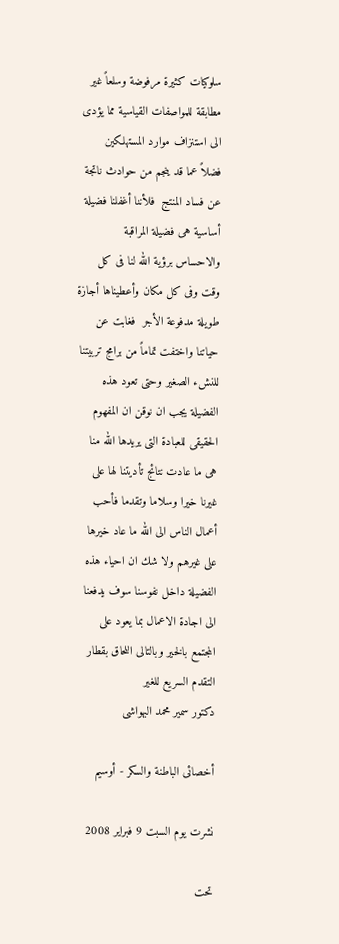سلوكيات كثيرة مرفوضة وسلعاً غير مطابقة للمواصفات القياسية مما يؤدى الى استنزاف موارد المستهلكين  فضلاً عما قد ينجم من حوادث ناتجة عن فساد المنتج  فلأننا أغفلنا فضيلة أساسية هى فضيلة المراقبة والاحساس برؤية الله لنا فى كل وقت وفى كل مكان وأعطيناها أجازة طويلة مدفوعة الأجر  فغابت عن حياتنا واختفت تماماً من برامج تربيتنا للنشء الصغير وحتى تعود هذه الفضيلة يجب ان نوقن ان المفهوم الحقيقى للعبادة التى يريدها الله منا هى ما عادت نتائج تأديتنا لها على غيرنا خيرا وسلاما وتقدما فأحب أعمال الناس الى الله ما عاد خيرها على غيرهم ولا شك ان احياء هذه الفضيلة داخل نفوسنا سوف يدفعنا الى اجادة الاعمال بما يعود على المجتمع بالخير وبالتالى اللحاق بقطار التقدم السريع للغير                                                                                                                     دكتور سمير محمد البهواشى

أخصائى الباطنة والسكر - أوسيم

نشرت يوم السبت 9 فبراير 2008

تحت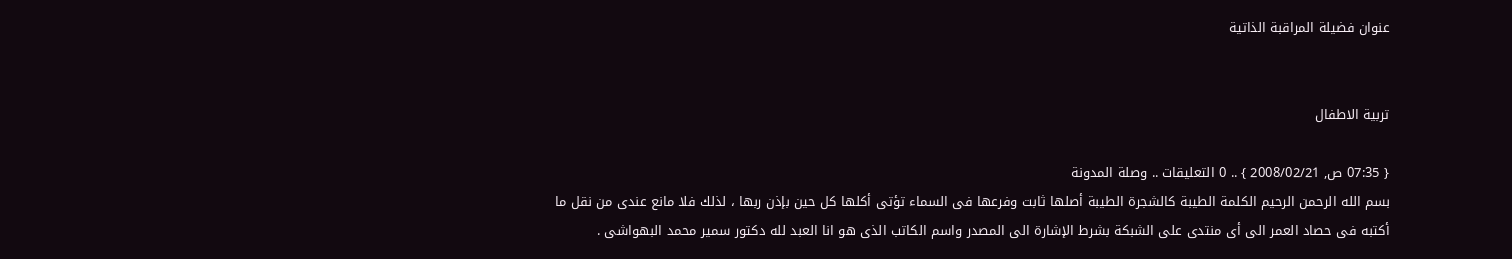عنوان فضيلة المراقبة الذاتية


تربية الاطفال

{ 07:35 ص, 2008/02/21 } .. 0 التعليقات .. وصلة المدونة
بسم الله الرحمن الرحيم الكلمة الطيبة كالشجرة الطيبة أصلها ثابت وفرعها فى السماء تؤتى أكلها كل حين بإذن ربها ، لذلك فلا مانع عندى من نقل ما أكتبه فى حصاد العمر الى أى منتدى على الشبكة بشرط الإشارة الى المصدر واسم الكاتب الذى هو انا العبد لله دكتور سمير محمد البهواشى .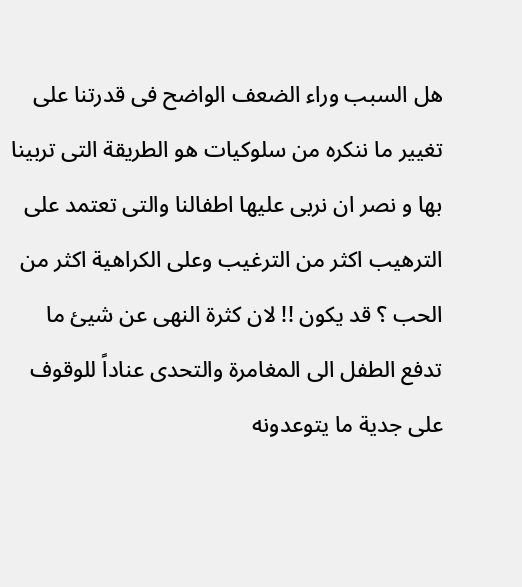هل السبب وراء الضعف الواضح فى قدرتنا على تغيير ما ننكره من سلوكيات هو الطريقة التى تربينا بها و نصر ان نربى عليها اطفالنا والتى تعتمد على الترهيب اكثر من الترغيب وعلى الكراهية اكثر من الحب ؟ قد يكون !! لان كثرة النهى عن شيئ ما تدفع الطفل الى المغامرة والتحدى عناداً للوقوف على جدية ما يتوعدونه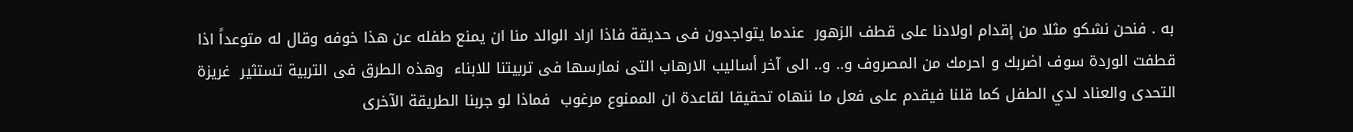به . فنحن نشكو مثلا من إقدام اولادنا على قطف الزهور  عندما يتواجدون فى حديقة فاذا اراد الوالد منا ان يمنع طفله عن هذا خوفه وقال له متوعداً اذا قطفت الوردة سوف اضربك و احرمك من المصروف و.. و.. الى آخر أساليب الارهاب التى نمارسها فى تربيتنا للابناء  وهذه الطرق فى التربية تستثير  غريزة التحدى والعناد لدي الطفل كما قلنا فيقدم على فعل ما ننهاه تحقيقا لقاعدة ان الممنوع مرغوب  فماذا لو جربنا الطريقة الآخرى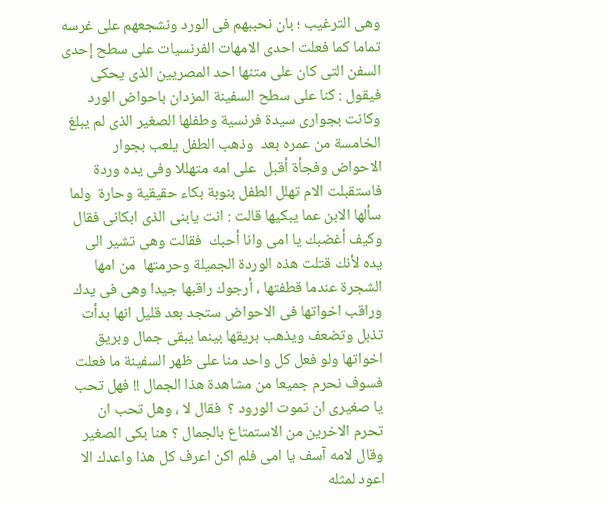وهى الترغيب ؛ بان نحببهم فى الورد ونشجعهم على غرسه تماما كما فعلت احدى الامهات الفرنسيات على سطح إحدى السفن التى كان على متنها احد المصريين الذى يحكى فيقول : كنا على سطح السفينة المزدان باحواض الورد وكانت بجوارى سيدة فرنسية وطفلها الصغير الذى لم يبلغ الخامسة من عمره بعد  وذهب الطفل يلعب بجوار الاحواض وفجأة أقبل  على امه متهللا وفى يده وردة فاستقبلت الام تهلل الطفل بنوبة بكاء حقيقية وحارة  ولما سألها الابن عما يبكيها قالت : انت يابنى الذى ابكانى فقال وكيف أغضبك يا امى وانا أحبك  فقالت وهى تشير الى يده لأنك قتلت هذه الوردة الجميلة وحرمتها  من امها الشجرة عندما قطفتها ، أرجوك راقبها جيدا وهى فى يدك وراقب اخواتها فى الاحواض ستجد بعد قليل انها بدأت تذبل وتضعف ويذهب بريقها بينما يبقى جمال وبريق اخواتها ولو فعل كل واحد منا على ظهر السفينة ما فعلت  فسوف نحرم جميعا من مشاهدة هذا الجمال !! فهل تحب يا صغيرى ان تموت الورود ؟  فقال لا ، وهل تحب ان  تحرم الاخرين من الاستمتاع بالجمال ؟ هنا بكى الصغير وقال لامه آسف يا امى فلم اكن اعرف كل هذا واعدك الا اعود لمثله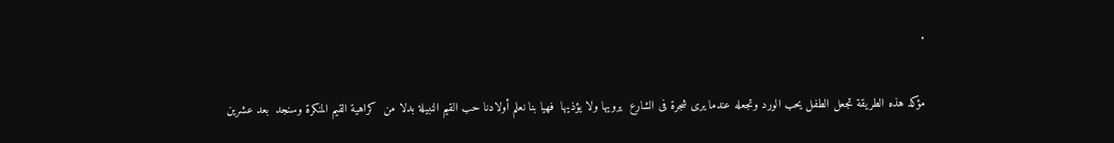.

مؤكد هذه الطريقة تجعل الطفل يحب الورد وتجعله عندما يرى شجرة فى الشارع  يرويها ولا يؤذيها  فهيا بنا نعلم أولادنا حب القيم النبيلة بدلا من  كراهية القيم المنكرة وسنجد  بعد عشرين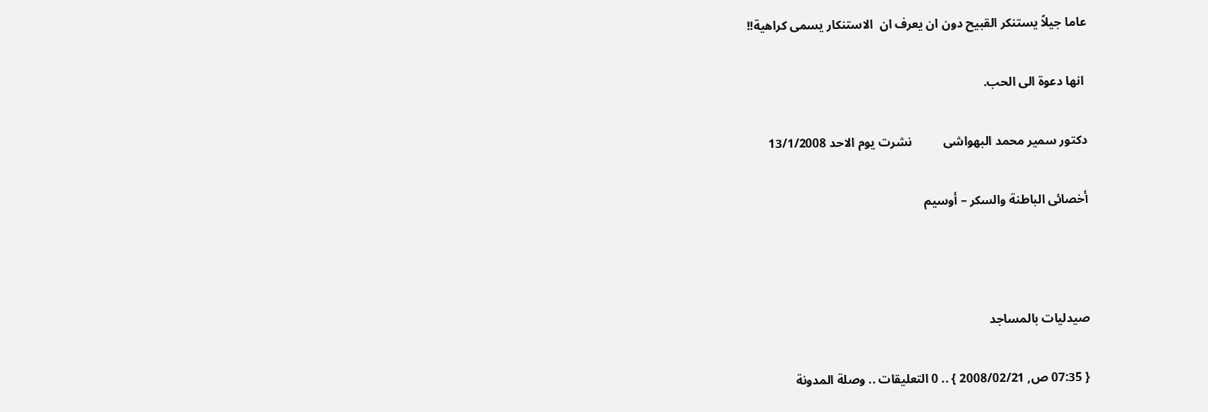عاما جيلاً يستنكر القبيح دون ان يعرف ان  الاستنكار يسمى كراهية!!

 انها دعوة الى الحب.

دكتور سمير محمد البهواشى          نشرت يوم الاحد 13/1/2008

أخصائى الباطنة والسكر – أوسيم



صيدليات بالمساجد

{ 07:35 ص, 2008/02/21 } .. 0 التعليقات .. وصلة المدونة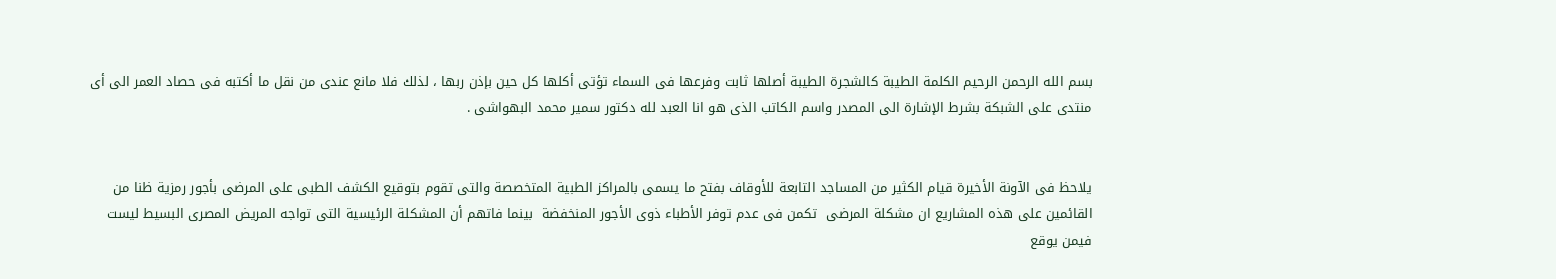بسم الله الرحمن الرحيم الكلمة الطيبة كالشجرة الطيبة أصلها ثابت وفرعها فى السماء تؤتى أكلها كل حين بإذن ربها ، لذلك فلا مانع عندى من نقل ما أكتبه فى حصاد العمر الى أى منتدى على الشبكة بشرط الإشارة الى المصدر واسم الكاتب الذى هو انا العبد لله دكتور سمير محمد البهواشى .


يلاحظ فى الآونة الأخيرة قيام الكثير من المساجد التابعة للأوقاف بفتح ما يسمى بالمراكز الطبية المتخصصة والتى تقوم بتوقيع الكشف الطبى على المرضى بأجور رمزية ظنا من القائمين على هذه المشاريع ان مشكلة المرضى  تكمن فى عدم توفر الأطباء ذوى الأجور المنخفضة  بينما فاتهم أن المشكلة الرئيسية التى تواجه المريض المصرى البسيط ليست فيمن يوقع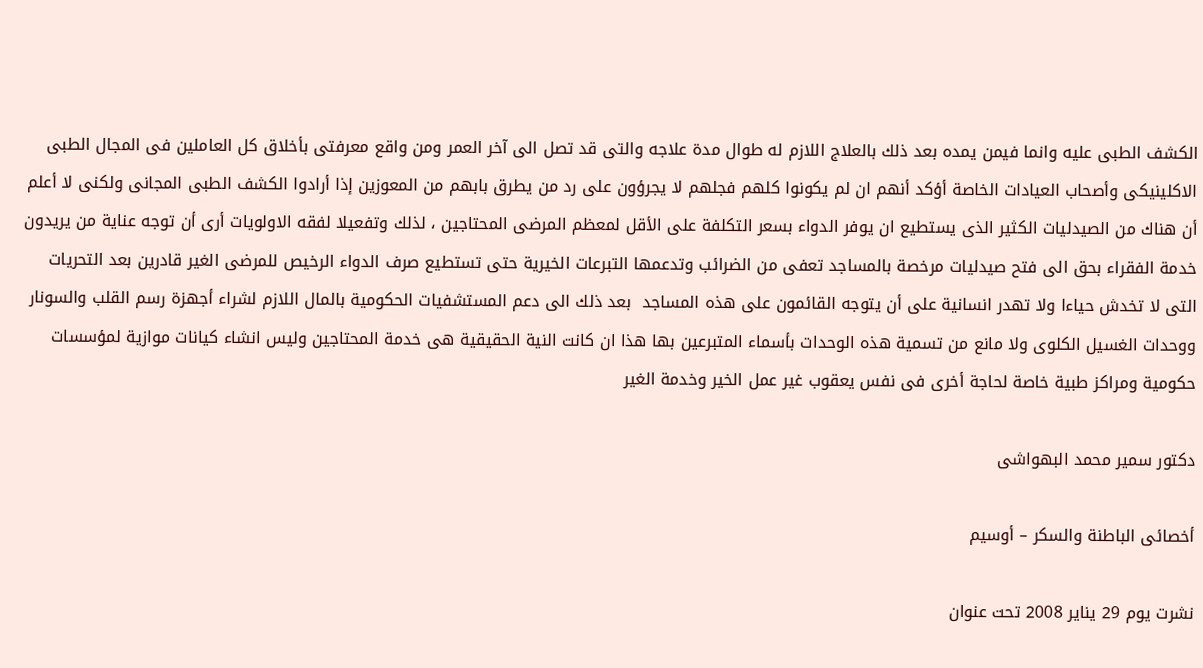الكشف الطبى عليه وانما فيمن يمده بعد ذلك بالعلاج اللازم له طوال مدة علاجه والتى قد تصل الى آخر العمر ومن واقع معرفتى بأخلاق كل العاملين فى المجال الطبى الاكلينيكى وأصحاب العيادات الخاصة أؤكد أنهم ان لم يكونوا كلهم فجلهم لا يجرؤون على رد من يطرق بابهم من المعوزين إذا أرادوا الكشف الطبى المجانى ولكنى لا أعلم أن هناك من الصيدليات الكثير الذى يستطيع ان يوفر الدواء بسعر التكلفة على الأقل لمعظم المرضى المحتاجين ، لذلك وتفعيلا لفقه الاولويات أرى أن توجه عناية من يريدون خدمة الفقراء بحق الى فتح صيدليات مرخصة بالمساجد تعفى من الضرائب وتدعمها التبرعات الخيرية حتى تستطيع صرف الدواء الرخيص للمرضى الغير قادرين بعد التحريات التى لا تخدش حياءا ولا تهدر انسانية على أن يتوجه القائمون على هذه المساجد  بعد ذلك الى دعم المستشفيات الحكومية بالمال اللازم لشراء أجهزة رسم القلب والسونار ووحدات الغسيل الكلوى ولا مانع من تسمية هذه الوحدات بأسماء المتبرعين بها هذا ان كانت النية الحقيقية هى خدمة المحتاجين وليس انشاء كيانات موازية لمؤسسات حكومية ومراكز طبية خاصة لحاجة أخرى فى نفس يعقوب غير عمل الخير وخدمة الغير

دكتور سمير محمد البهواشى

أخصائى الباطنة والسكر – أوسيم

نشرت يوم 29 يناير 2008 تحت عنوان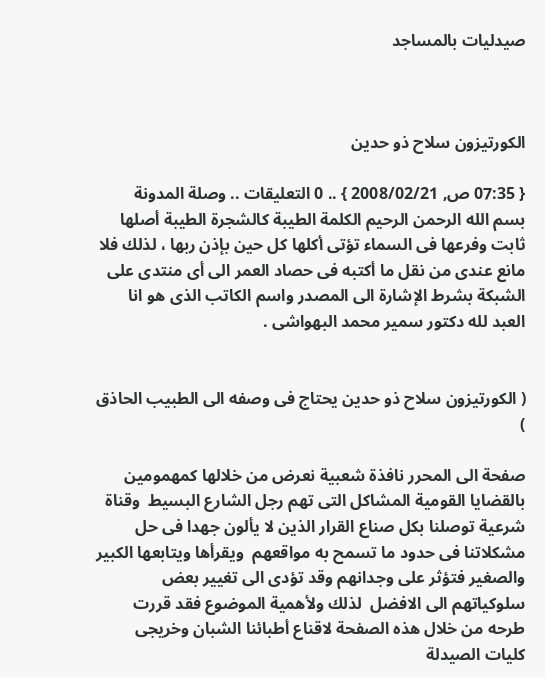صيدليات بالمساجد



الكورتيزون سلاح ذو حدين

{ 07:35 ص, 2008/02/21 } .. 0 التعليقات .. وصلة المدونة
بسم الله الرحمن الرحيم الكلمة الطيبة كالشجرة الطيبة أصلها ثابت وفرعها فى السماء تؤتى أكلها كل حين بإذن ربها ، لذلك فلا مانع عندى من نقل ما أكتبه فى حصاد العمر الى أى منتدى على الشبكة بشرط الإشارة الى المصدر واسم الكاتب الذى هو انا العبد لله دكتور سمير محمد البهواشى .


( الكورتيزون سلاح ذو حدين يحتاج فى وصفه الى الطبيب الحاذق )

صفحة الى المحرر نافذة شعبية نعرض من خلالها كمهمومين بالقضايا القومية المشاكل التى تهم رجل الشارع البسيط  وقناة شرعية توصلنا بكل صناع القرار الذين لا يألون جهدا فى حل مشكلاتنا فى حدود ما تسمح به مواقعهم  ويقرأها ويتابعها الكبير والصغير فتؤثر على وجدانهم وقد تؤدى الى تغيير بعض سلوكياتهم الى الافضل  لذلك ولأهمية الموضوع فقد قررت طرحه من خلال هذه الصفحة لاقناع أطبائنا الشبان وخريجى كليات الصيدلة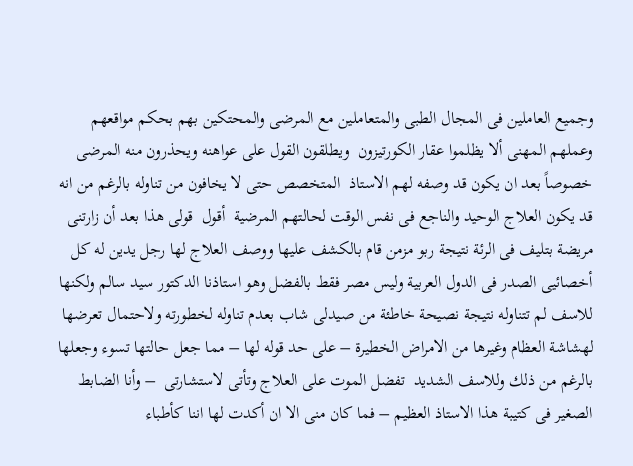وجميع العاملين فى المجال الطبى والمتعاملين مع المرضى والمحتكين بهم بحكم مواقعهم وعملهم المهنى ألا يظلموا عقار الكورتيزون  ويطلقون القول على عواهنه ويحذرون منه المرضى خصوصاً بعد ان يكون قد وصفه لهم الاستاذ  المتخصص حتى لا يخافون من تناوله بالرغم من انه  قد يكون العلاج الوحيد والناجع فى نفس الوقت لحالتهم المرضية  أقول  قولى هذا بعد أن زارتنى مريضة بتليف فى الرئة نتيجة ربو مزمن قام بالكشف عليها ووصف العلاج لها رجل يدين له كل أخصائيى الصدر فى الدول العربية وليس مصر فقط بالفضل وهو استاذنا الدكتور سيد سالم ولكنها للاسف لم تتناوله نتيجة نصيحة خاطئة من صيدلى شاب بعدم تناوله لخطورته ولاحتمال تعرضها لهشاشة العظام وغيرها من الامراض الخطيرة – على حد قوله لها – مما جعل حالتها تسوء وجعلها بالرغم من ذلك وللاسف الشديد  تفضل الموت على العلاج وتأتى لاستشارتى  – وأنا الضابط الصغير فى كتيبة هذا الاستاذ العظيم – فما كان منى الا ان أكدت لها اننا كأطباء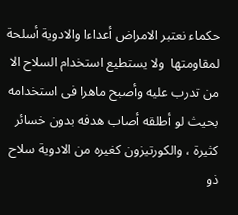حكماء نعتبر الامراض أعداءا والادوية أسلحة لمقاومتها  ولا يستطيع استخدام السلاح الا من تدرب عليه وأصبح ماهرا فى استخدامه بحيث لو أطلقه أصاب هدفه بدون خسائر كثيرة ، والكورتيزون كغيره من الادوية سلاح  ذو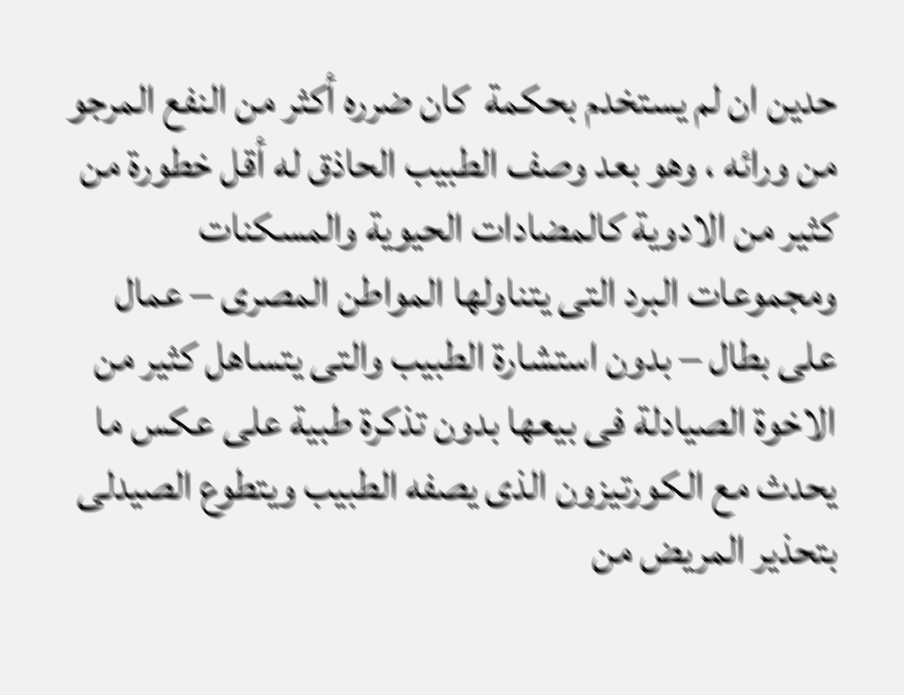حدين ان لم يستخدم بحكمة  كان ضرره أكثر من النفع المرجو من ورائه ، وهو بعد وصف الطبيب الحاذق له أقل خطورة من كثير من الادوية كالمضادات الحيوية والمسكنات ومجموعات البرد التى يتناولها المواطن المصرى – عمال على بطال – بدون استشارة الطبيب والتى يتساهل كثير من الاخوة الصيادلة فى بيعها بدون تذكرة طبية على عكس ما يحدث مع الكورتيزون الذى يصفه الطبيب ويتطوع الصيدلى  بتحذير المريض من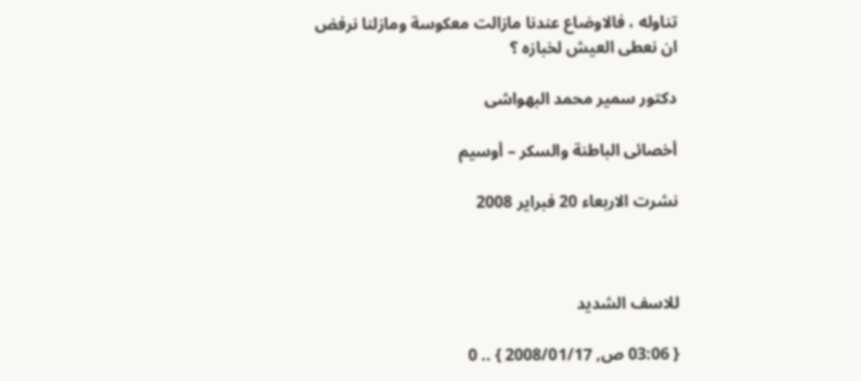تناوله ، فالاوضاع عندنا مازالت معكوسة ومازلنا نرفض ان نعطى العيش لخبازه ؟

دكتور سمير محمد البهواشى

أخصائى الباطنة والسكر – أوسيم

نشرت الاربعاء 20 فبراير 2008



للاسف الشديد

{ 03:06 ص, 2008/01/17 } .. 0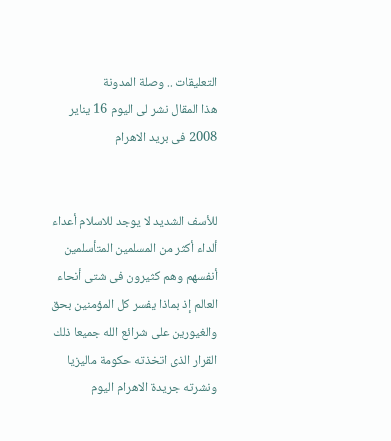التعليقات .. وصلة المدونة
هذا المقال نشر لى اليوم 16 يناير 2008 فى بريد الاهرام


للأسف الشديد لا يوجد للاسلام أعداء ألداء أكثر من المسلمين المتأسلمين أنفسهم وهم كثيرون فى شتى أنحاء العالم إذ بماذا يفسر كل المؤمنين بحق والغيورين على شرائع الله جميعا ذلك القرار الذى اتخذته حكومة ماليزيا ونشرته جريدة الاهرام اليوم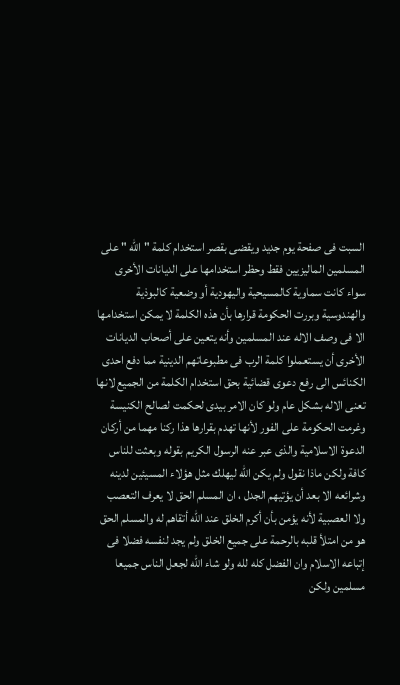السبت فى صفحة يوم جديد ويقضى بقصر استخدام كلمة " الله " على المسلمين الماليزيين فقط وحظر استخدامها على الديانات الأخرى سواء كانت سماوية كالمسيحية واليهودية أو وضعية كالبوذية والهندوسية وبررت الحكومة قرارها بأن هذه الكلمة لا يمكن استخدامها الا فى وصف الاله عند المسلمين وأنه يتعين على أصحاب الديانات الأخرى أن يستعملوا كلمة الرب فى مطبوعاتهم الدينية مما دفع احدى الكنائس الى رفع دعوى قضائية بحق استخدام الكلمة من الجميع لانها تعنى الاله بشكل عام ولو كان الامر بيدى لحكمت لصالح الكنيسة وغرمت الحكومة على الفور لأنها تهدم بقرارها هذا ركنا مهما من أركان الدعوة الاسلامية والذى عبر عنه الرسول الكريم بقوله وبعثت للناس كافة ولكن ماذا نقول ولم يكن الله ليهلك مثل هؤلاء المسيئين لدينه وشرائعه الا بعد أن يؤتيهم الجدل ، ان المسلم الحق لا يعرف التعصب ولا العصبية لأنه يؤمن بأن أكرم الخلق عند الله أتقاهم له والمسلم الحق هو من امتلأ قلبه بالرحمة على جميع الخلق ولم يجد لنفسه فضلا فى إتباعه الاسلام وان الفضل كله لله ولو شاء الله لجعل الناس جميعا مسلمين ولكن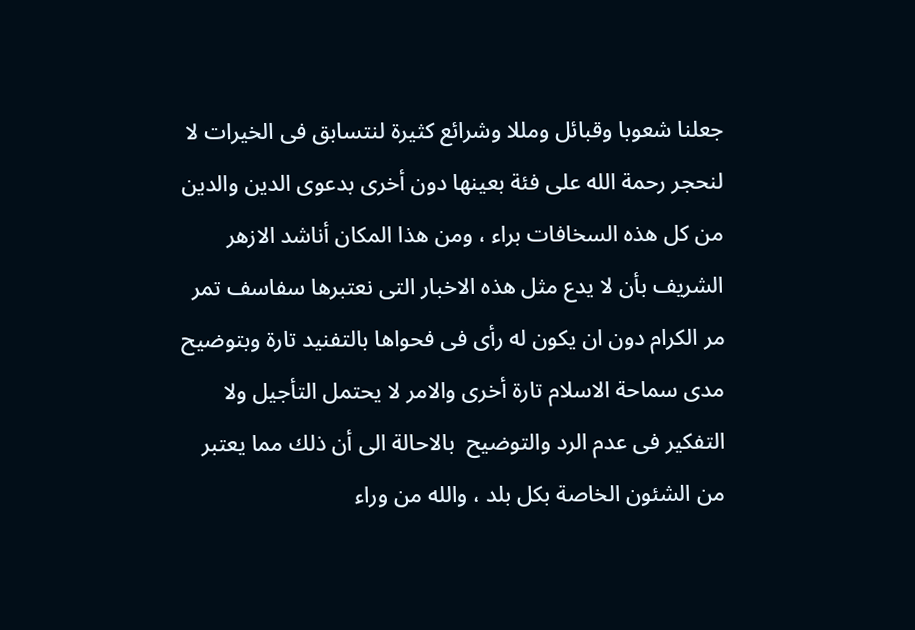جعلنا شعوبا وقبائل ومللا وشرائع كثيرة لنتسابق فى الخيرات لا لنحجر رحمة الله على فئة بعينها دون أخرى بدعوى الدين والدين من كل هذه السخافات براء ، ومن هذا المكان أناشد الازهر الشريف بأن لا يدع مثل هذه الاخبار التى نعتبرها سفاسف تمر مر الكرام دون ان يكون له رأى فى فحواها بالتفنيد تارة وبتوضيح مدى سماحة الاسلام تارة أخرى والامر لا يحتمل التأجيل ولا التفكير فى عدم الرد والتوضيح  بالاحالة الى أن ذلك مما يعتبر من الشئون الخاصة بكل بلد ، والله من وراء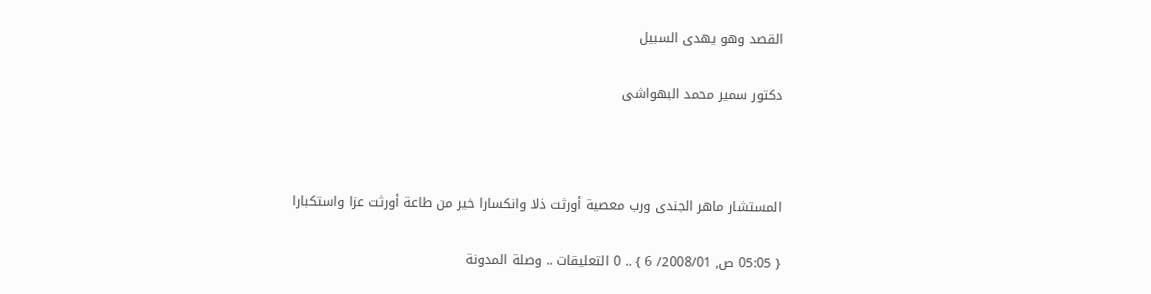القصد وهو يهدى السبيل

دكتور سمير محمد البهواشى



المستشار ماهر الجندى ورب معصية أورثت ذلا وانكسارا خير من طاعة أورثت عزا واستكبارا

{ 05:05 ص, 2008/01/ 6 } .. 0 التعليقات .. وصلة المدونة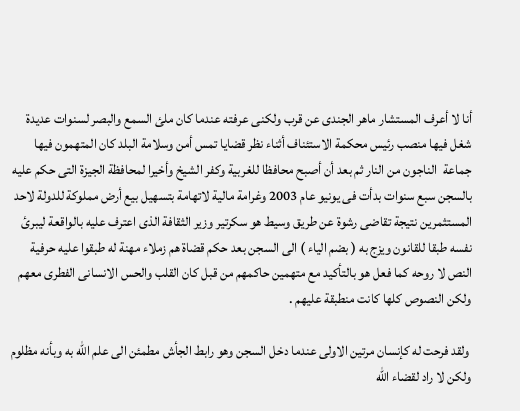أنا لا أعرف المستشار ماهر الجندى عن قرب ولكنى عرفته عندما كان ملئ السمع والبصر لسنوات عديدة شغل فيها منصب رئيس محكمة الاستئناف أثناء نظر قضايا تمس أمن وسلامة البلد كان المتهمون فيها جماعة  الناجون من النار ثم بعد أن أصبح محافظا للغربية وكفر الشيخ وأخيرا لمحافظة الجيزة التى حكم عليه بالسجن سبع سنوات بدأت فى يونيو عام 2003 وغرامة مالية لاتهامة بتسهيل بيع أرض مملوكة للدولة لاحد المستثمرين نتيجة تقاضى رشوة عن طريق وسيط هو سكرتير وزير الثقافة الذى اعترف عليه بالواقعة ليبرئ نفسه طبقا للقانون ويزج به ( بضم الياء ) الى السجن بعد حكم قضاة هم زملاء مهنة له طبقوا عليه حرفية النص لا روحه كما فعل هو بالتأكيد مع متهمين حاكمهم من قبل كان القلب والحس الانسانى الفطرى معهم ولكن النصوص كلها كانت منطبقة عليهم .

 ولقد فرحت له كإنسان مرتين الاولى عندما دخل السجن وهو رابط الجأش مطمئن الى علم الله به وبأنه مظلوم ولكن لا راد لقضاء الله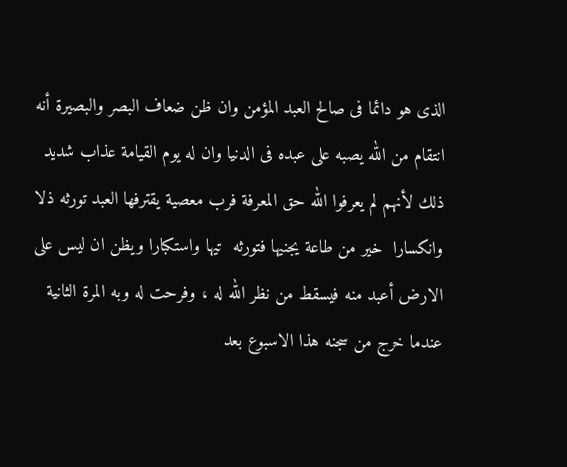الذى هو دائما فى صالح العبد المؤمن وان ظن ضعاف البصر والبصيرة أنه انتقام من الله يصبه على عبده فى الدنيا وان له يوم القيامة عذاب شديد ذلك لأنهم لم يعرفوا الله حق المعرفة فرب معصية يقترفها العبد تورثه ذلا وانكسارا  خير من طاعة يجنيها فتورثه  تيها واستكبارا ويظن ان ليس على الارض أعبد منه فيسقط من نظر الله له ، وفرحت له وبه المرة الثانية عندما خرج من سجنه هذا الاسبوع بعد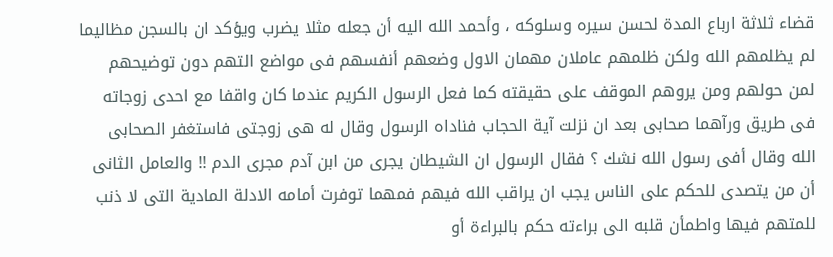قضاء ثلاثة ارباع المدة لحسن سيره وسلوكه ، وأحمد الله اليه أن جعله مثلا يضرب ويؤكد ان بالسجن مظاليما لم يظلمهم الله ولكن ظلمهم عاملان مهمان الاول وضعهم أنفسهم فى مواضع التهم دون توضيحهم لمن حولهم ومن يروهم الموقف على حقيقته كما فعل الرسول الكريم عندما كان واقفا مع احدى زوجاته فى طريق ورآهما صحابى بعد ان نزلت آية الحجاب فناداه الرسول وقال له هى زوجتى فاستغفر الصحابى الله وقال أفى رسول الله نشك ؟ فقال الرسول ان الشيطان يجرى من ابن آدم مجرى الدم !! والعامل الثانى أن من يتصدى للحكم على الناس يجب ان يراقب الله فيهم فمهما توفرت أمامه الادلة المادية التى لا ذنب للمتهم فيها واطمأن قلبه الى براءته حكم بالبراءة أو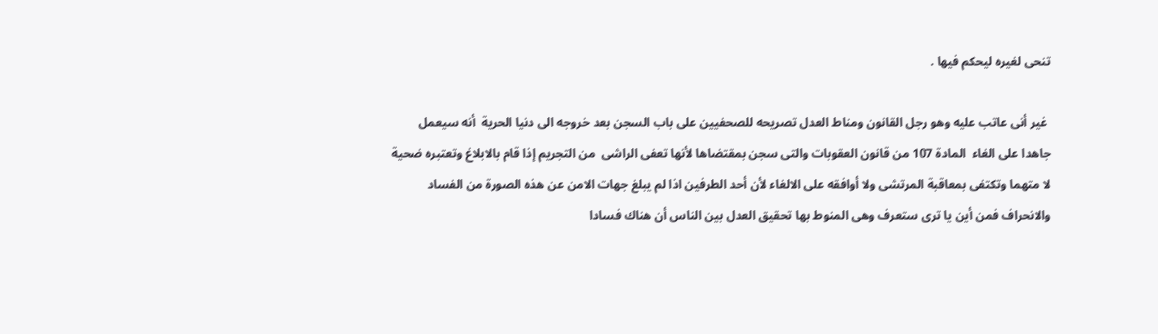تنحى لغيره ليحكم فيها .

 غير أنى عاتب عليه وهو رجل القانون ومناط العدل تصريحه للصحفيين على باب السجن بعد خروجه الى دنيا الحرية  أنه سيعمل جاهدا على الغاء  المادة 107 من قانون العقوبات والتى سجن بمقتضاها لأنها تعفى الراشى  من التجريم إذا قام بالابلاغ وتعتبره ضحية لا متهما وتكتفى بمعاقبة المرتشى ولا أوافقه على الالغاء لأن أحد الطرفين اذا لم يبلغ جهات الامن عن هذه الصورة من الفساد والانحراف فمن أين يا ترى ستعرف وهى المنوط بها تحقيق العدل بين الناس أن هناك فسادا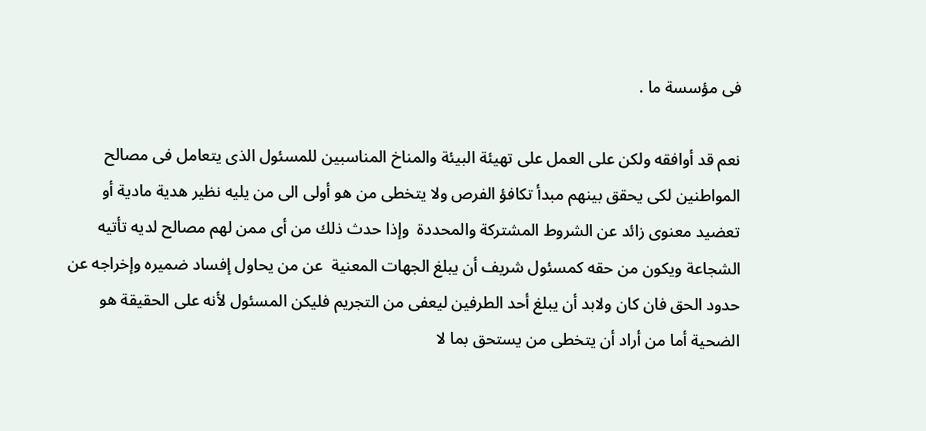فى مؤسسة ما .

نعم قد أوافقه ولكن على العمل على تهيئة البيئة والمناخ المناسبين للمسئول الذى يتعامل فى مصالح المواطنين لكى يحقق بينهم مبدأ تكافؤ الفرص ولا يتخطى من هو أولى الى من يليه نظير هدية مادية أو تعضيد معنوى زائد عن الشروط المشتركة والمحددة  وإذا حدث ذلك من أى ممن لهم مصالح لديه تأتيه الشجاعة ويكون من حقه كمسئول شريف أن يبلغ الجهات المعنية  عن من يحاول إفساد ضميره وإخراجه عن حدود الحق فان كان ولابد أن يبلغ أحد الطرفين ليعفى من التجريم فليكن المسئول لأنه على الحقيقة هو الضحية أما من أراد أن يتخطى من يستحق بما لا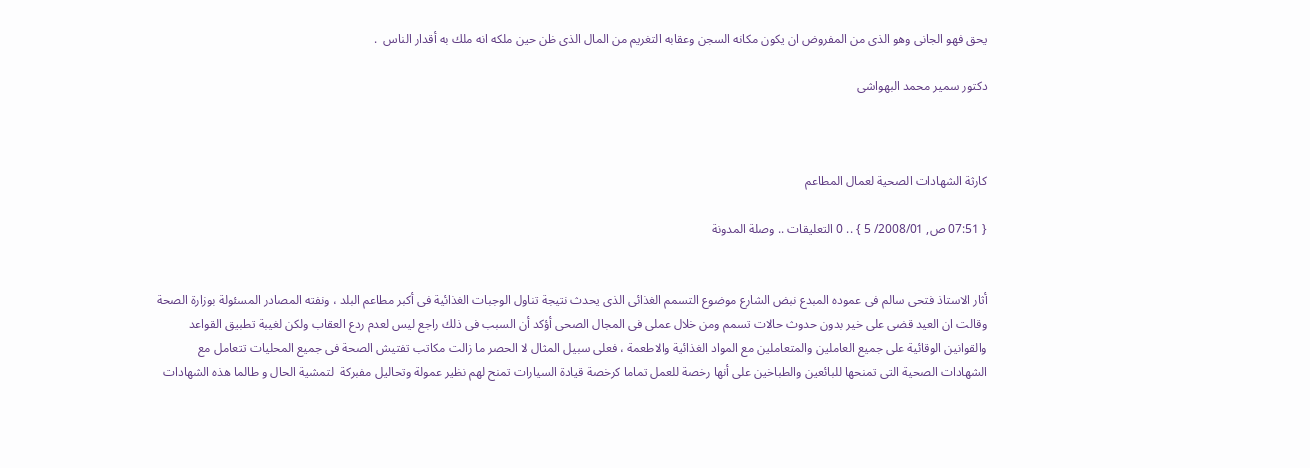يحق فهو الجانى وهو الذى من المفروض ان يكون مكانه السجن وعقابه التغريم من المال الذى ظن حين ملكه انه ملك به أقدار الناس  .

دكتور سمير محمد البهواشى



كارثة الشهادات الصحية لعمال المطاعم

{ 07:51 ص, 2008/01/ 5 } .. 0 التعليقات .. وصلة المدونة


أثار الاستاذ فتحى سالم فى عموده المبدع نبض الشارع موضوع التسمم الغذائى الذى يحدث نتيجة تناول الوجبات الغذائية فى أكبر مطاعم البلد ، ونفته المصادر المسئولة بوزارة الصحة وقالت ان العيد قضى على خير بدون حدوث حالات تسمم ومن خلال عملى فى المجال الصحى أؤكد أن السبب فى ذلك راجع ليس لعدم ردع العقاب ولكن لغيبة تطبيق القواعد والقوانين الوقائية على جميع العاملين والمتعاملين مع المواد الغذائية والاطعمة ، فعلى سبيل المثال لا الحصر ما زالت مكاتب تفتيش الصحة فى جميع المحليات تتعامل مع الشهادات الصحية التى تمنحها للبائعين والطباخين على أنها رخصة للعمل تماما كرخصة قيادة السيارات تمنح لهم نظير عمولة وتحاليل مفبركة  لتمشية الحال و طالما هذه الشهادات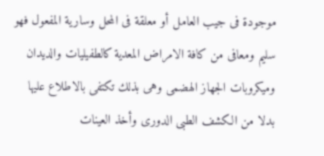موجودة فى جيب العامل أو معلقة فى المحل وسارية المفعول فهو سليم ومعافى من كافة الامراض المعدية كالطفيليات والديدان وميكروبات الجهاز الهضمى وهى بذلك تكتفى بالاطلاع عليها بدلا من الكشف الطبى الدورى وأخذ العينات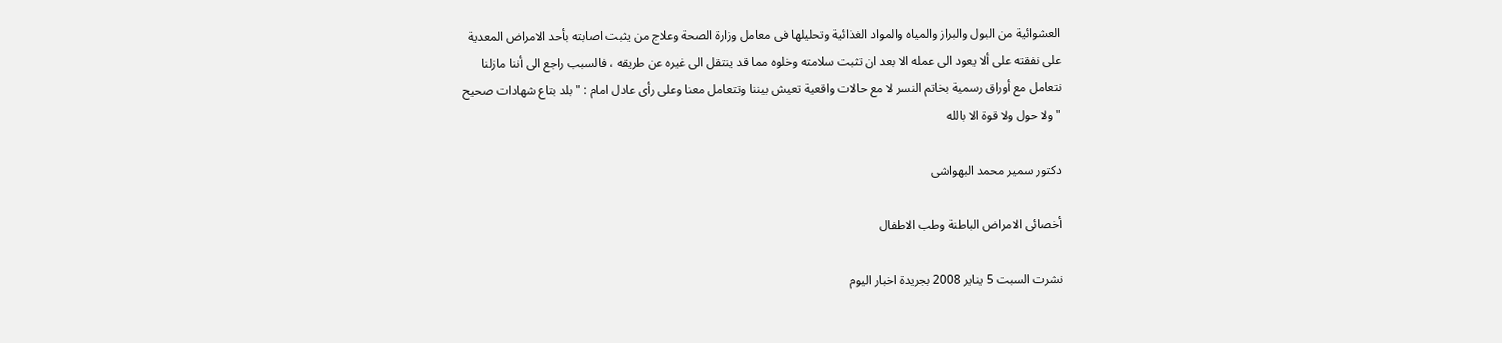العشوائية من البول والبراز والمياه والمواد الغذائية وتحليلها فى معامل وزارة الصحة وعلاج من يثبت اصابته بأحد الامراض المعدية على نفقته على ألا يعود الى عمله الا بعد ان تثبت سلامته وخلوه مما قد ينتقل الى غيره عن طريقه ، فالسبب راجع الى أننا مازلنا نتعامل مع أوراق رسمية بخاتم النسر لا مع حالات واقعية تعيش بيننا وتتعامل معنا وعلى رأى عادل امام : " بلد بتاع شهادات صحيح " ولا حول ولا قوة الا بالله

دكتور سمير محمد البهواشى

أخصائى الامراض الباطنة وطب الاطفال

نشرت السبت 5 يناير 2008 بجريدة اخبار اليوم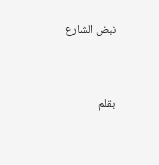نبض الشارع



بقلم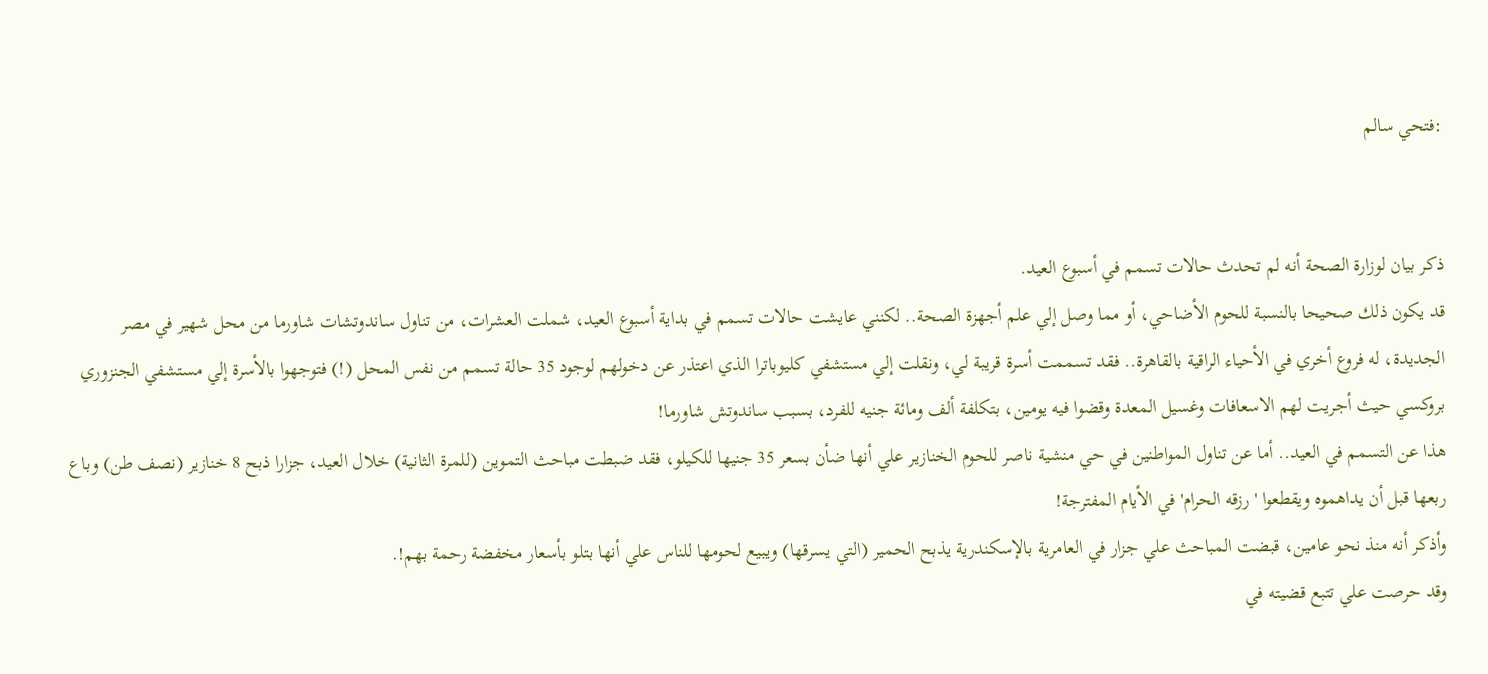:فتحي سالم


ذكر بيان لوزارة الصحة أنه لم تحدث حالات تسمم في أسبوع العيد.
قد يكون ذلك صحيحا بالنسبة للحوم الأضاحي، أو مما وصل إلي علم أجهزة الصحة.. لكنني عايشت حالات تسمم في بداية أسبوع العيد، شملت العشرات، من تناول ساندوتشات شاورما من محل شهير في مصر الجديدة، له فروع أخري في الأحياء الراقية بالقاهرة.. فقد تسممت أسرة قريبة لي، ونقلت إلي مستشفي كليوباترا الذي اعتذر عن دخولهم لوجود 35 حالة تسمم من نفس المحل (!) فتوجهوا بالأسرة إلي مستشفي الجنزوري بروكسي حيث أجريت لهم الاسعافات وغسيل المعدة وقضوا فيه يومين، بتكلفة ألف ومائة جنيه للفرد، بسبب ساندوتش شاورما!
هذا عن التسمم في العيد.. أما عن تناول المواطنين في حي منشية ناصر للحوم الخنازير علي أنها ضأن بسعر 35 جنيها للكيلو، فقد ضبطت مباحث التموين (للمرة الثانية) خلال العيد، جزارا ذبح 8 خنازير (نصف طن) وباع ربعها قبل أن يداهموه ويقطعوا 'رزقه الحرام' في الأيام المفترجة!
وأذكر أنه منذ نحو عامين، قبضت المباحث علي جزار في العامرية بالإسكندرية يذبح الحمير (التي يسرقها) ويبيع لحومها للناس علي أنها بتلو بأسعار مخفضة رحمة بهم!.
وقد حرصت علي تتبع قضيته في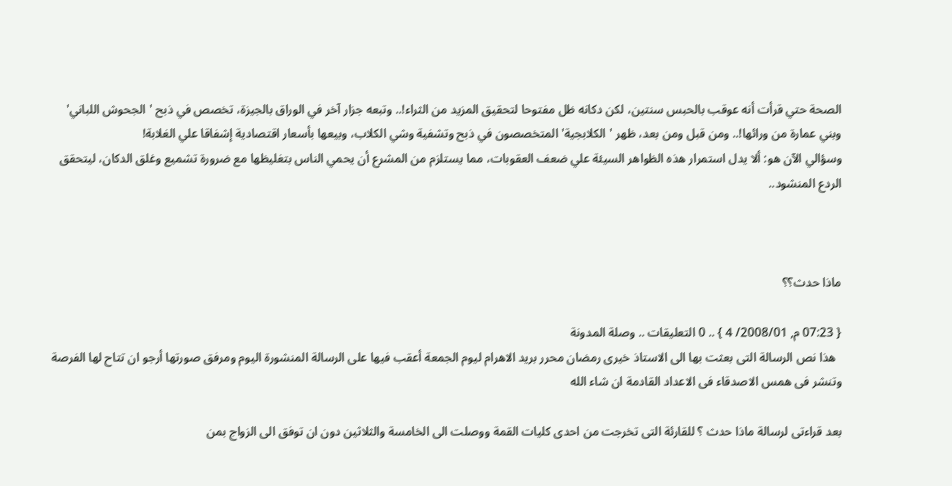الصحة حتي قرأت أنه عوقب بالحبس سنتين، لكن دكانه ظل مفتوحا لتحقيق المزيد من الثراء!.. وتبعه جزار آخر في الوراق بالجيزة، تخصص في ذبح 'الجحوش اللباني' وبني عمارة من ورائها!.. ومن قبل ومن بعد، ظهر 'الكلابجية' المتخصصون في ذبح وتشفية وشي الكلاب، وبيعها بأسعار اقتصادية إشفاقا علي الغلابة!
وسؤالي الآن هو: ألا يدل استمرار هذه الظواهر السيئة علي ضعف العقوبات، مما يستلزم من المشرع أن يحمي الناس بتغليظها مع ضرورة تشميع وغلق الدكان، ليتحقق الردع المنشود..



ماذا حدث؟؟

{ 07:23 م, 2008/01/ 4 } .. 0 التعليقات .. وصلة المدونة
  هذا نص الرسالة التى بعثت بها الى الاستاذ خيرى رمضان محرر بريد الاهرام ليوم الجمعة أعقب فيها على الرسالة المنشورة اليوم ومرفق صورتها أرجو ان تتاح لها الفرصة وتنشر فى همس الاصدقاء فى الاعداد القادمة ان شاء الله

بعد قراءتى لرسالة ماذا حدث ؟ للقارئة التى تخرجت من احدى كليات القمة ووصلت الى الخامسة والثلاثين دون ان توفق الى الزواج بمن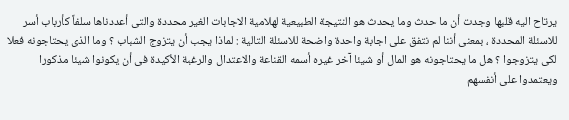يرتاح اليه قلبها وجدت أن ما حدث وما يحدث هو النتيجة الطبيعية لهلامية الاجابات الغير محددة والتى أعددناها سلفاً كأرباب أسر للاسئلة المحددة ، بمعنى أننا لم نتفق على اجابة واحدة واضحة للاسئلة التالية : لماذا يجب أن يتزوج الشباب ؟ وما الذى يحتاجونه فعلا لكى يتزوجوا ؟ هل ما يحتاجونه هو المال أو شيئا آخر غيره أسمه القناعة والاعتدال والرغبة الأكيدة فى أن يكونوا شيئا مذكورا ويعتمدوا على أنفسهم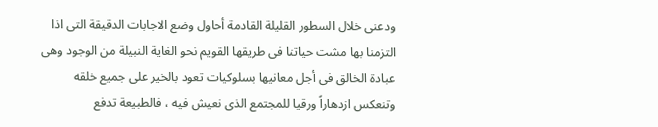ودعنى خلال السطور القليلة القادمة أحاول وضع الاجابات الدقيقة التى اذا التزمنا بها مشت حياتنا فى طريقها القويم نحو الغاية النبيلة من الوجود وهى عبادة الخالق فى أجل معانيها بسلوكيات تعود بالخير على جميع خلقه وتنعكس ازدهاراً ورقيا للمجتمع الذى نعيش فيه ، فالطبيعة تدفع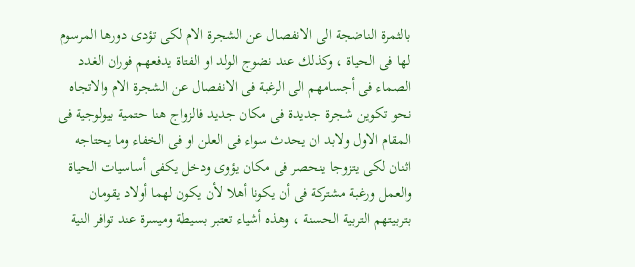بالثمرة الناضجة الى الانفصال عن الشجرة الام لكى تؤدى دورها المرسوم لها فى الحياة ، وكذلك عند نضوج الولد او الفتاة يدفعهم فوران الغدد الصماء فى أجسامهم الى الرغبة فى الانفصال عن الشجرة الام والاتجاه نحو تكوين شجرة جديدة فى مكان جديد فالزواج هنا حتمية بيولوجية فى المقام الاول ولابد ان يحدث سواء فى العلن او فى الخفاء وما يحتاجه اثنان لكى يتزوجا ينحصر فى مكان يؤوى ودخل يكفى أساسيات الحياة والعمل ورغبة مشتركة فى أن يكونا أهلا لأن يكون لهما أولاد يقومان بتربيتهم التربية الحسنة ، وهذه أشياء تعتبر بسيطة وميسرة عند توافر النية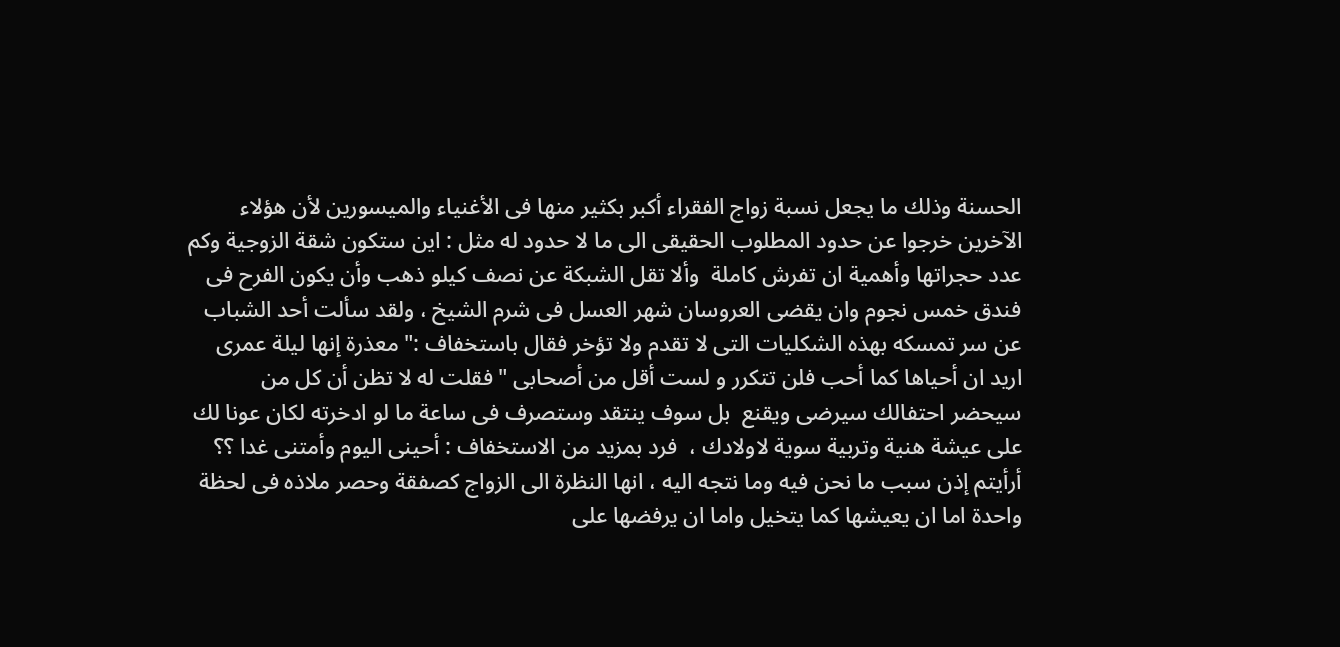الحسنة وذلك ما يجعل نسبة زواج الفقراء أكبر بكثير منها فى الأغنياء والميسورين لأن هؤلاء الآخرين خرجوا عن حدود المطلوب الحقيقى الى ما لا حدود له مثل : اين ستكون شقة الزوجية وكم عدد حجراتها وأهمية ان تفرش كاملة  وألا تقل الشبكة عن نصف كيلو ذهب وأن يكون الفرح فى فندق خمس نجوم وان يقضى العروسان شهر العسل فى شرم الشيخ ، ولقد سألت أحد الشباب عن سر تمسكه بهذه الشكليات التى لا تقدم ولا تؤخر فقال باستخفاف :" معذرة إنها ليلة عمرى اريد ان أحياها كما أحب فلن تتكرر و لست أقل من أصحابى " فقلت له لا تظن أن كل من سيحضر احتفالك سيرضى ويقنع  بل سوف ينتقد وستصرف فى ساعة ما لو ادخرته لكان عونا لك على عيشة هنية وتربية سوية لاولادك ،  فرد بمزيد من الاستخفاف : أحينى اليوم وأمتنى غدا ؟؟ أرأيتم إذن سبب ما نحن فيه وما نتجه اليه ، انها النظرة الى الزواج كصفقة وحصر ملاذه فى لحظة واحدة اما ان يعيشها كما يتخيل واما ان يرفضها على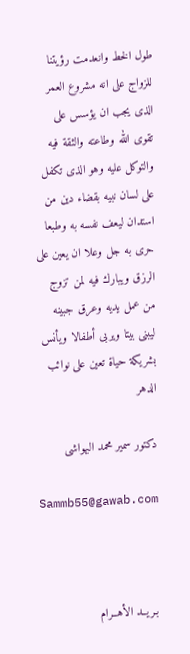طول الخط وانعدمت رؤيتنا للزواج على انه مشروع العمر الذى يجب ان يؤسس على تقوى الله وطاعته والثقة فيه والتوكل عليه وهو الذى تكفل على لسان نبيه بقضاء دين من استدان ليعف نفسه به وطبعا حرى به جل وعلا ان يعين على الرزق ويبارك فيه لمن تزوج من عمل يديه وعرق جبينه ليبنى بيتا ويربى أطفالا ويأنس بشريكة حياة تعين على نوائب الدهر

دكتور سمير محمد البهواشى

Sammb55@gawab.com



بـريــد الأهــرام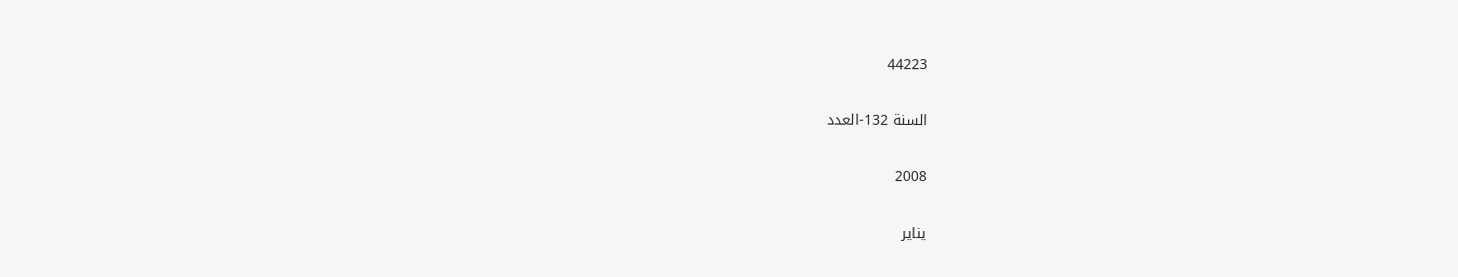44223

السنة 132-العدد

2008

يناير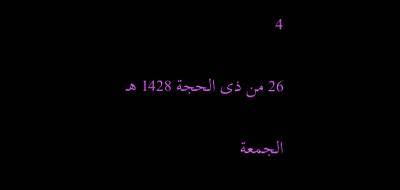4

26 من ذى الحجة 1428 هـ

الجمعة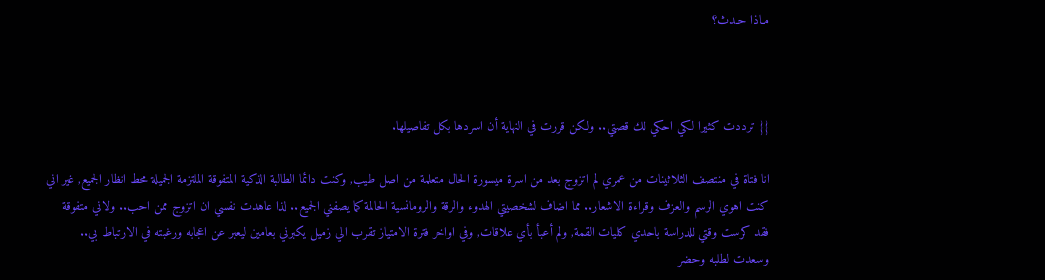مـاذا حـدث؟



{{ ترددت كثيرا لكي احكي لك قصتي.. ولكن قررت في النهاية أن اسردها بكل تفاصيلها.

انا فتاة في منتصف الثلاثينات من عمري لم اتزوج بعد من اسرة ميسورة الحال متعلمة من اصل طيب, وكنت دائما الطالبة الذكية المتفوقة الملتزمة الجميلة محط انظار الجميع, غير اني كنت اهوي الرسم والعزف وقراءة الاشعار.. مما اضاف لشخصيتي الهدوء والرقة والرومانسية الحالمة كما يصفني الجميع.. لذا عاهدت نفسي ان اتزوج ممن احب.. ولاني متفوقة فقد كرست وقتي للدراسة باحدي كليات القمة, ولم أعبأ بأي علاقات, وفي اواخر فترة الامتياز تقرب الي زميل يكبرني بعامين ليعبر عن اعجابه ورغبته في الارتباط بي.. وسعدت لطلبه وحضر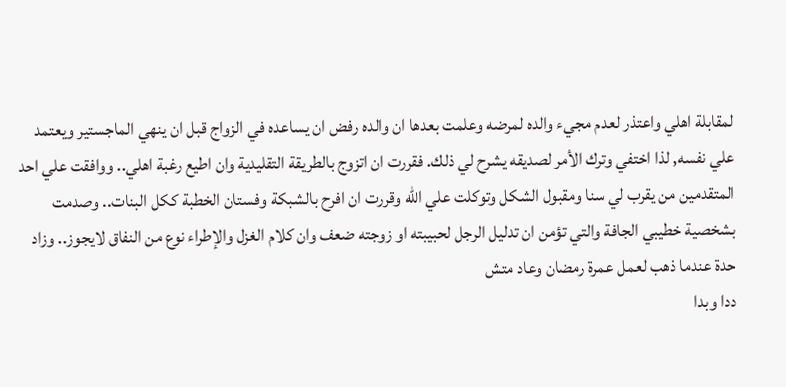لمقابلة اهلي واعتذر لعدم مجيء والده لمرضه وعلمت بعدها ان والده رفض ان يساعده في الزواج قبل ان ينهي الماجستير ويعتمد علي نفسه, لذا اختفي وترك الأمر لصديقه يشرح لي ذلك. فقررت ان اتزوج بالطريقة التقليدية وان اطيع رغبة اهلي.. ووافقت علي احد المتقدمين من يقرب لي سنا ومقبول الشكل وتوكلت علي الله وقررت ان افرح بالشبكة وفستان الخطبة ككل البنات.. وصدمت بشخصية خطيبي الجافة والتي تؤمن ان تدليل الرجل لحبيبته او زوجته ضعف وان كلام الغزل والإطراء نوع من النفاق لايجوز.. وزاد حدة عندما ذهب لعمل عمرة رمضان وعاد متش
ددا وبدا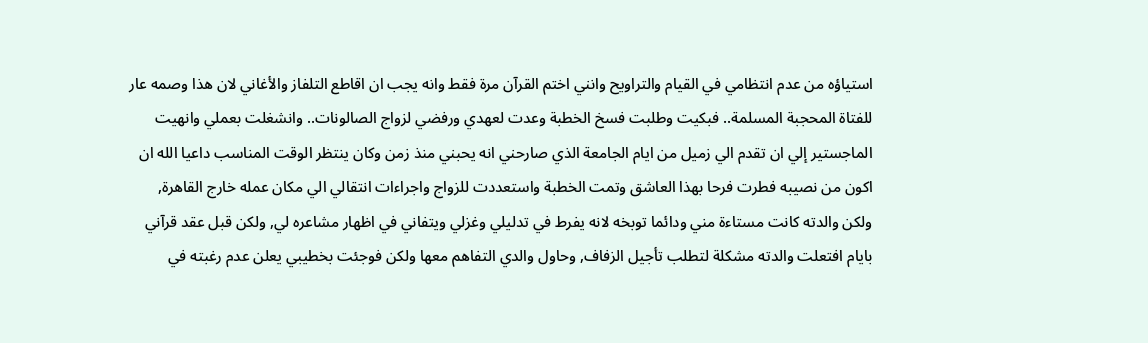استياؤه من عدم انتظامي في القيام والتراويح وانني اختم القرآن مرة فقط وانه يجب ان اقاطع التلفاز والأغاني لان هذا وصمه عار للفتاة المحجبة المسلمة.. فبكيت وطلبت فسخ الخطبة وعدت لعهدي ورفضي لزواج الصالونات.. وانشغلت بعملي وانهيت الماجستير إلي ان تقدم الي زميل من ايام الجامعة الذي صارحني انه يحبني منذ زمن وكان ينتظر الوقت المناسب داعيا الله ان اكون من نصيبه فطرت فرحا بهذا العاشق وتمت الخطبة واستعددت للزواج واجراءات انتقالي الي مكان عمله خارج القاهرة, ولكن والدته كانت مستاءة مني ودائما توبخه لانه يفرط في تدليلي وغزلي ويتفاني في اظهار مشاعره لي, ولكن قبل عقد قرآني بايام افتعلت والدته مشكلة لتطلب تأجيل الزفاف, وحاول والدي التفاهم معها ولكن فوجئت بخطيبي يعلن عدم رغبته في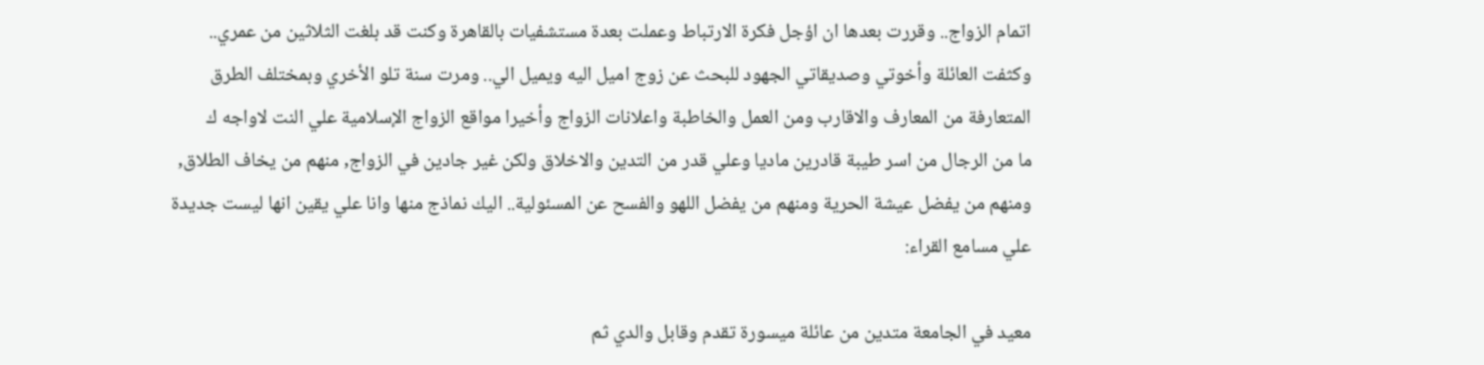اتمام الزواج.. وقررت بعدها ان اؤجل فكرة الارتباط وعملت بعدة مستشفيات بالقاهرة وكنت قد بلغت الثلاثين من عمري.. وكثفت العائلة وأخوتي وصديقاتي الجهود للبحث عن زوج اميل اليه ويميل الي.. ومرت سنة تلو الأخري وبمختلف الطرق المتعارفة من المعارف والاقارب ومن العمل والخاطبة واعلانات الزواج وأخيرا مواقع الزواج الإسلامية علي النت لاواجه ك
ما من الرجال من اسر طيبة قادرين ماديا وعلي قدر من التدين والاخلاق ولكن غير جادين في الزواج, منهم من يخاف الطلاق, ومنهم من يفضل عيشة الحرية ومنهم من يفضل اللهو والفسح عن المسئولية.. اليك نماذج منها وانا علي يقين انها ليست جديدة علي مسامع القراء:

معيد في الجامعة متدين من عائلة ميسورة تقدم وقابل والدي ثم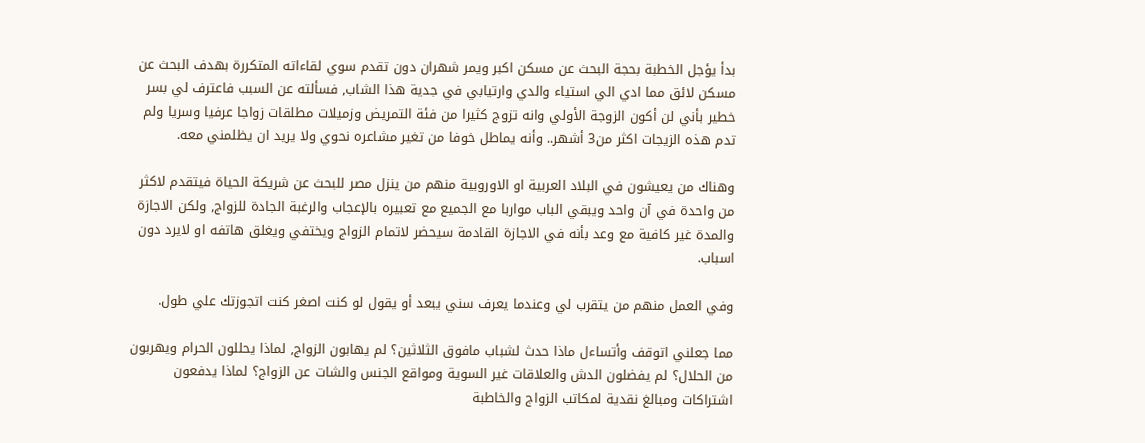بدأ يؤجل الخطبة بحجة البحث عن مسكن اكبر ويمر شهران دون تقدم سوي لقاءاته المتكررة بهدف البحث عن مسكن لائق مما ادي الي استياء والدي وارتيابي في جدية هذا الشاب, فسألته عن السبب فاعترف لي بسر خطير بأني لن أكون الزوجة الأولي وانه تزوج كثيرا من فئة التمريض وزميلات مطلقات زواجا عرفيا وسريا ولم تدم هذه الزيجات اكثر من3 أشهر.. وأنه يماطل خوفا من تغير مشاعره نحوي ولا يريد ان يظلمني معه.

وهناك من يعيشون في البلاد العربية او الاوروبية منهم من ينزل مصر للبحث عن شريكة الحياة فيتقدم لاكثر من واحدة في آن واحد ويبقي الباب مواربا مع الجميع مع تعبيره بالإعجاب والرغبة الجادة للزواج, ولكن الاجازة والمدة غير كافية مع وعد بأنه في الاجازة القادمة سيحضر لاتمام الزواج ويختفي ويغلق هاتفه او لايرد دون اسباب.

وفي العمل منهم من يتقرب لي وعندما يعرف سني يبعد أو يقول لو كنت اصغر كنت اتجوزتك علي طول.

مما جعلني اتوقف وأتساءل ماذا حدث لشباب مافوق الثلاثين؟ لم يهابون الزواج, لماذا يحللون الحرام ويهربون من الحلال؟ لم يفضلون الدش والعلاقات غير السوية ومواقع الجنس والشات عن الزواج؟ لماذا يدفعون اشتراكات ومبالغ نقدية لمكاتب الزواج والخاطبة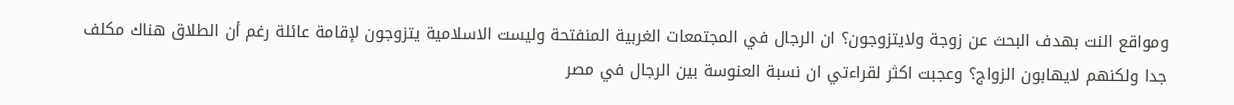ومواقع النت بهدف البحث عن زوجة ولايتزوجون؟ ان الرجال في المجتمعات الغربية المنفتحة وليست الاسلامية يتزوجون لإقامة عائلة رغم أن الطلاق هناك مكلف جدا ولكنهم لايهابون الزواج؟ وعجبت اكثر لقراءتي ان نسبة العنوسة بين الرجال في مصر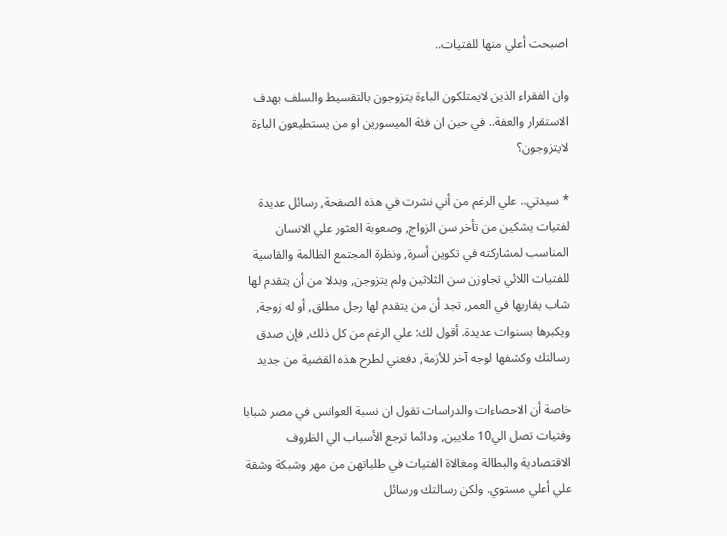اصبحت أعلي منها للفتيات..

وان الفقراء الذين لايمتلكون الباءة يتزوجون بالتقسيط والسلف بهدف الاستقرار والعفة.. في حين ان فئة الميسورين او من يستطيعون الباءة لايتزوجون؟

* سيدتي.. علي الرغم من أني نشرت في هذه الصفحة, رسائل عديدة لفتيات يشكين من تأخر سن الزواج, وصعوبة العثور علي الانسان المناسب لمشاركته في تكوين أسرة, ونظرة المجتمع الظالمة والقاسية للفتيات اللائي تجاوزن سن الثلاثين ولم يتزوجن, وبدلا من أن يتقدم لها شاب يقاربها في العمر, تجد أن من يتقدم لها رجل مطلق, أو له زوجة, ويكبرها بسنوات عديدة. أقول لك: علي الرغم من كل ذلك, فإن صدق رسالتك وكشفها لوجه آخر للأزمة, دفعني لطرح هذه القضية من جديد

خاصة أن الاحصاءات والدراسات تقول ان نسبة العوانس في مصر شبابا وفتيات تصل الي10 ملايين, ودائما ترجع الأسباب الي الظروف الاقتصادية والبطالة ومغالاة الفتيات في طلباتهن من مهر وشبكة وشقة علي أعلي مستوي. ولكن رسالتك ورسائل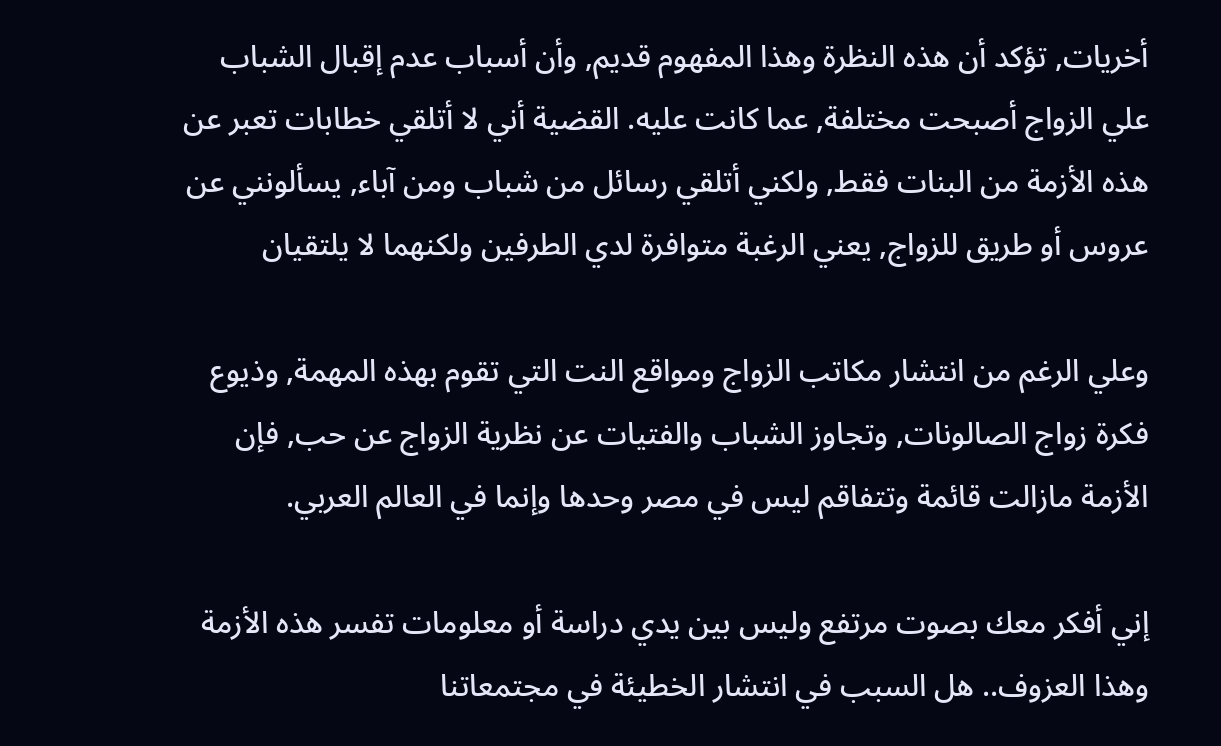أخريات, تؤكد أن هذه النظرة وهذا المفهوم قديم, وأن أسباب عدم إقبال الشباب علي الزواج أصبحت مختلفة, عما كانت عليه. القضية أني لا أتلقي خطابات تعبر عن هذه الأزمة من البنات فقط, ولكني أتلقي رسائل من شباب ومن آباء, يسألونني عن عروس أو طريق للزواج, يعني الرغبة متوافرة لدي الطرفين ولكنهما لا يلتقيان

وعلي الرغم من انتشار مكاتب الزواج ومواقع النت التي تقوم بهذه المهمة, وذيوع فكرة زواج الصالونات, وتجاوز الشباب والفتيات عن نظرية الزواج عن حب, فإن الأزمة مازالت قائمة وتتفاقم ليس في مصر وحدها وإنما في العالم العربي.

إني أفكر معك بصوت مرتفع وليس بين يدي دراسة أو معلومات تفسر هذه الأزمة وهذا العزوف.. هل السبب في انتشار الخطيئة في مجتمعاتنا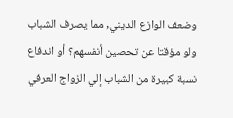وضعف الوازع الديني, مما يصرف الشباب ولو مؤقتا عن تحصين أنفسهم؟ أو اندفاع نسبة كبيرة من الشباب إلي الزواج العرفي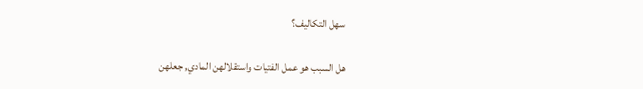سهل التكاليف؟

هل السبب هو عمل الفتيات واستقلالهن المادي, جعلهن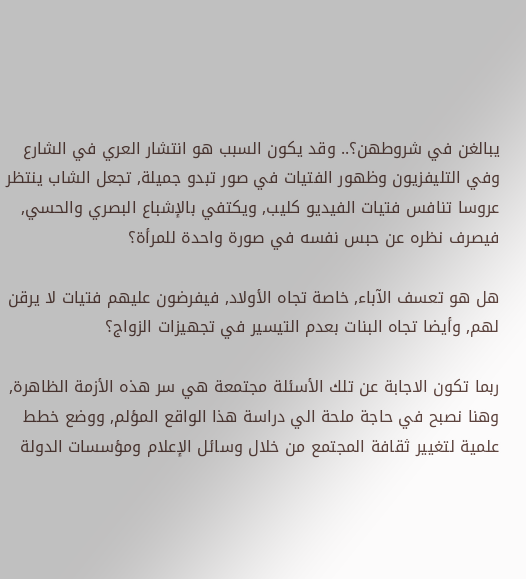يبالغن في شروطهن؟.. وقد يكون السبب هو انتشار العري في الشارع وفي التليفزيون وظهور الفتيات في صور تبدو جميلة, تجعل الشاب ينتظر عروسا تنافس فتيات الفيديو كليب, ويكتفي بالإشباع البصري والحسي, فيصرف نظره عن حبس نفسه في صورة واحدة للمرأة؟

هل هو تعسف الآباء, خاصة تجاه الأولاد, فيفرضون عليهم فتيات لا يرقن لهم, وأيضا تجاه البنات بعدم التيسير في تجهيزات الزواج؟

ربما تكون الاجابة عن تلك الأسئلة مجتمعة هي سر هذه الأزمة الظاهرة, وهنا نصبح في حاجة ملحة الي دراسة هذا الواقع المؤلم, ووضع خطط علمية لتغيير ثقافة المجتمع من خلال وسائل الإعلام ومؤسسات الدولة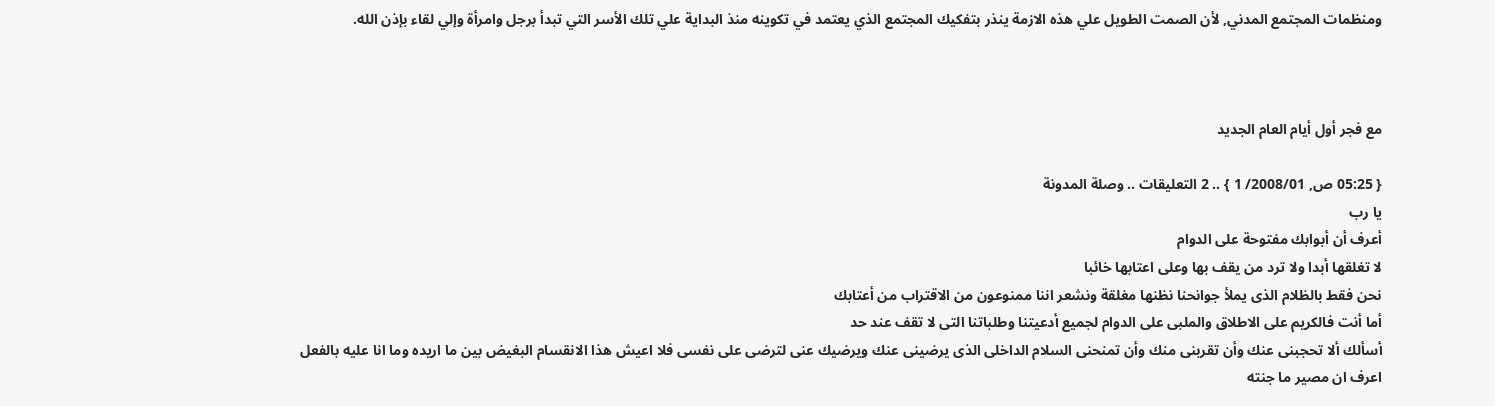ومنظمات المجتمع المدني, لأن الصمت الطويل علي هذه الازمة ينذر بتفكيك المجتمع الذي يعتمد في تكوينه منذ البداية علي تلك الأسر التي تبدأ برجل وامرأة وإلي لقاء بإذن الله.



مع فجر أول أيام العام الجديد

{ 05:25 ص, 2008/01/ 1 } .. 2 التعليقات .. وصلة المدونة
يا رب
أعرف أن أبوابك مفتوحة على الدوام
لا تغلقها أبدا ولا ترد من يقف بها وعلى اعتابها خائبا
نحن فقط بالظلام الذى يملأ جوانحنا نظنها مغلقة ونشعر اننا ممنوعون من الاقتراب من أعتابك
أما أنت فالكريم على الاطلاق والملبى على الدوام لجميع أدعيتنا وطلباتنا التى لا تقف عند حد
أسألك ألا تحجبنى عنك وأن تقربنى منك وأن تمنحنى السلام الداخلى الذى يرضينى عنك ويرضيك عنى لترضى على نفسى فلا اعيش هذا الانقسام البغيض بين ما اريده وما انا عليه بالفعل
اعرف ان مصير ما جنته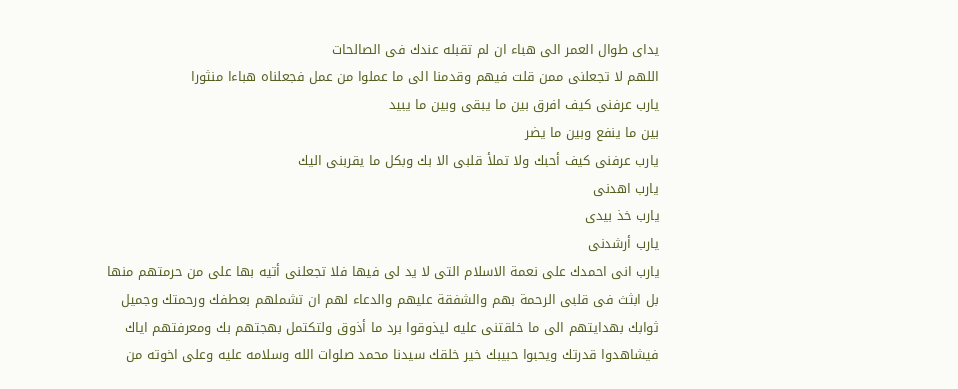يداى طوال العمر الى هباء ان لم تقبله عندك فى الصالحات
اللهم لا تجعلنى ممن قلت فيهم وقدمنا الى ما عملوا من عمل فجعلناه هباءا منثورا
يارب عرفنى كيف افرق بين ما يبقى وبين ما يبيد
بين ما ينفع وبين ما يضر
يارب عرفنى كيف أحبك ولا تملأ قلبى الا بك وبكل ما يقربنى اليك
يارب اهدنى
يارب خذ بيدى
يارب أرشدنى
يارب انى احمدك على نعمة الاسلام التى لا يد لى فيها فلا تجعلنى أتيه بها على من حرمتهم منها بل ابثث فى قلبى الرحمة بهم والشفقة عليهم والدعاء لهم ان تشملهم بعطفك ورحمتك وجميل ثوابك بهدايتهم الى ما خلقتنى عليه ليذوقوا برد ما أذوق ولتكتمل بهجتهم بك ومعرفتهم اياك فيشاهدوا قدرتك ويحبوا حبيبك خير خلقك سيدنا محمد صلوات الله وسلامه عليه وعلى اخوته من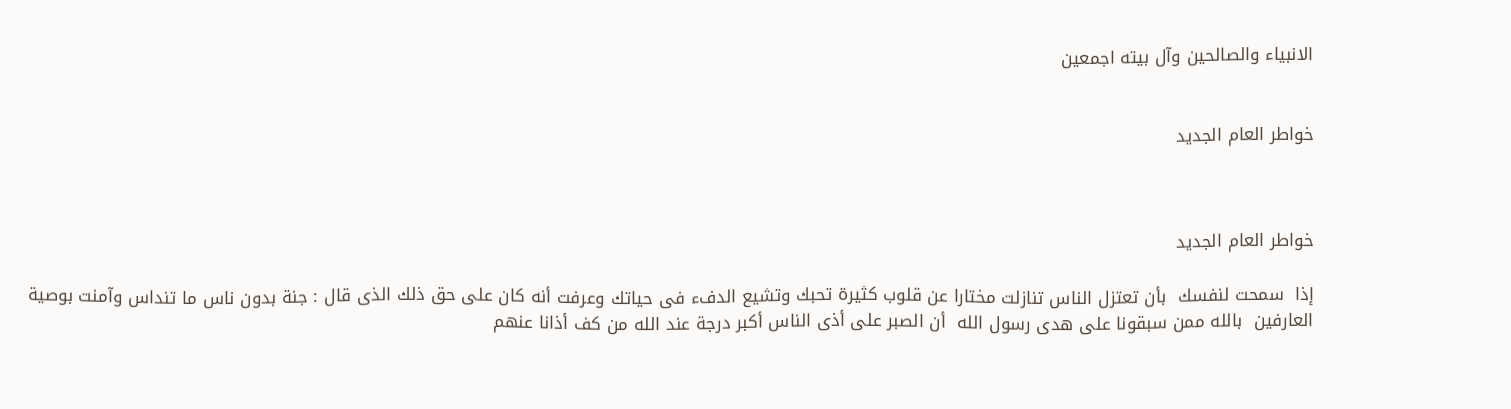الانبياء والصالحين وآل بيته اجمعين


خواطر العام الجديد



خواطر العام الجديد

إذا  سمحت لنفسك  بأن تعتزل الناس تنازلت مختارا عن قلوب كثيرة تحبك وتشيع الدفء فى حياتك وعرفت أنه كان على حق ذلك الذى قال : جنة بدون ناس ما تنداس وآمنت بوصية العارفين  بالله ممن سبقونا على هدى رسول الله  أن الصبر على أذى الناس أكبر درجة عند الله من كف أذانا عنهم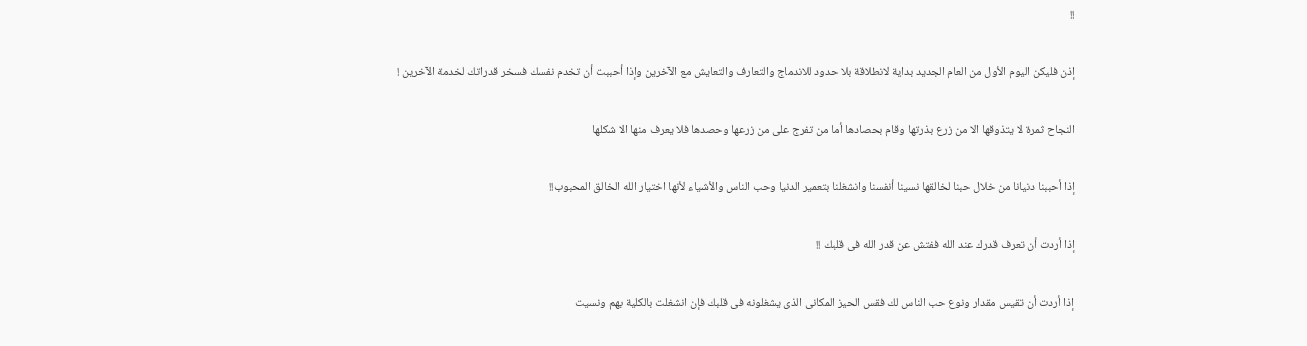!!

إذن فليكن اليوم الأول من العام الجديد بداية لانطلاقة بلا حدود للاندماج والتعارف والتعايش مع الآخرين وإذا أحببت أن تخدم نفسك فسخر قدراتك لخدمة الآخرين !

النجاح ثمرة لا يتذوقها الا من زرع بذرتها وقام بحصادها أما من تفرج على من زرعها وحصدها فلا يعرف منها الا شكلها

إذا أحببنا دنيانا من خلال حبنا لخالقها نسينا أنفسنا وانشغلنا بتعمير الدنيا وحب الناس والأشياء لأنها اختيار الله الخالق المحبوب!!

إذا أردت أن تعرف قدرك عند الله ففتش عن قدر الله فى قلبك !!

إذا أردت أن تقيس مقدار ونوع حب الناس لك فقس الحيز المكانى الذى يشغلونه فى قلبك فإن انشغلت بالكلية بهم ونسيت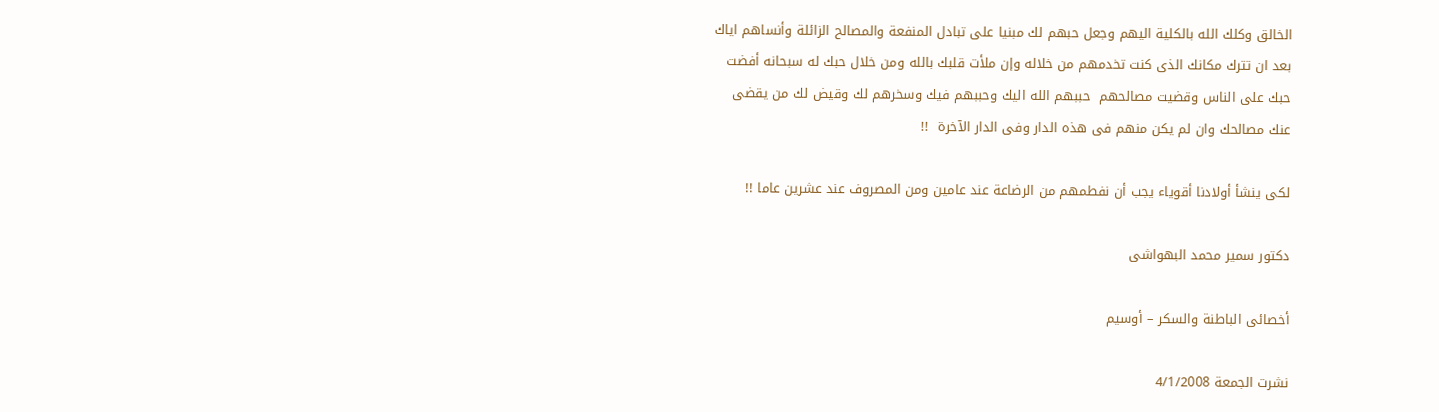الخالق وكلك الله بالكلية اليهم وجعل حبهم لك مبنيا على تبادل المنفعة والمصالح الزائلة وأنساهم اياك بعد ان تترك مكانك الذى كنت تخدمهم من خلاله وإن ملأت قلبك بالله ومن خلال حبك له سبحانه أفضت حبك على الناس وقضيت مصالحهم  حببهم الله اليك وحببهم فيك وسخرهم لك وقيض لك من يقضى عنك مصالحك وان لم يكن منهم فى هذه الدار وفى الدار الآخرة  !!

لكى ينشأ أولادنا أقوياء يجب أن نفطمهم من الرضاعة عند عامين ومن المصروف عند عشرين عاما !!

دكتور سمير محمد البهواشى

أخصائى الباطنة والسكر – أوسيم

نشرت الجمعة 4/1/2008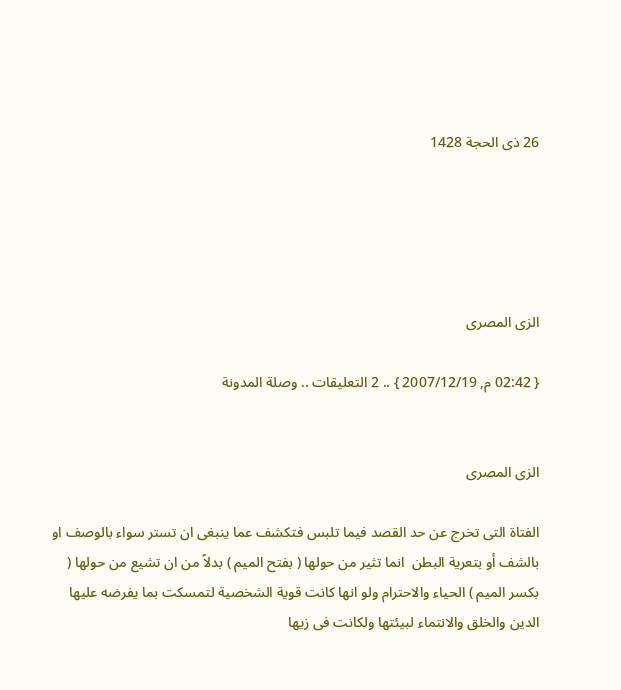26 ذى الحجة 1428





الزى المصرى

{ 02:42 م, 2007/12/19 } .. 2 التعليقات .. وصلة المدونة


الزى المصرى

الفتاة التى تخرج عن حد القصد فيما تلبس فتكشف عما ينبغى ان تستر سواء بالوصف او بالشف أو بتعرية البطن  انما تثير من حولها ( بفتح الميم ) بدلاً من ان تشيع من حولها ( بكسر الميم ) الحياء والاحترام ولو انها كانت قوية الشخصية لتمسكت بما يفرضه عليها الدين والخلق والانتماء لبيئتها ولكانت فى زيها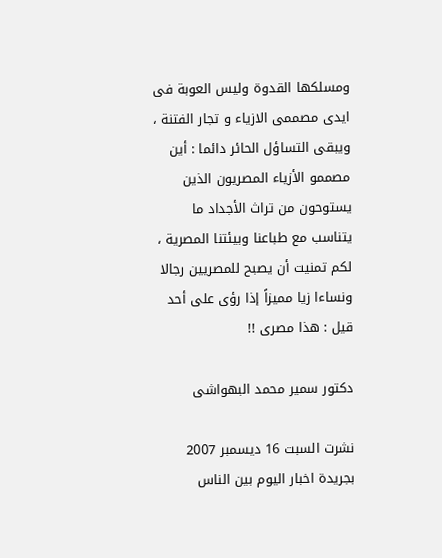ومسلكها القدوة وليس العوبة فى ايدى مصممى الازياء و تجار الفتنة ، ويبقى التساؤل الحائر دائما : أين مصممو الأزياء المصريون الذين يستوحون من تراث الأجداد ما يتناسب مع طباعنا وبيئتنا المصرية ، لكم تمنيت أن يصبح للمصريين رجالا ونساءا زيا مميزاً إذا رؤى على أحد قيل : هذا مصرى !!

دكتور سمير محمد البهواشى

نشرت السبت 16 ديسمبر 2007 بجريدة اخبار اليوم بين الناس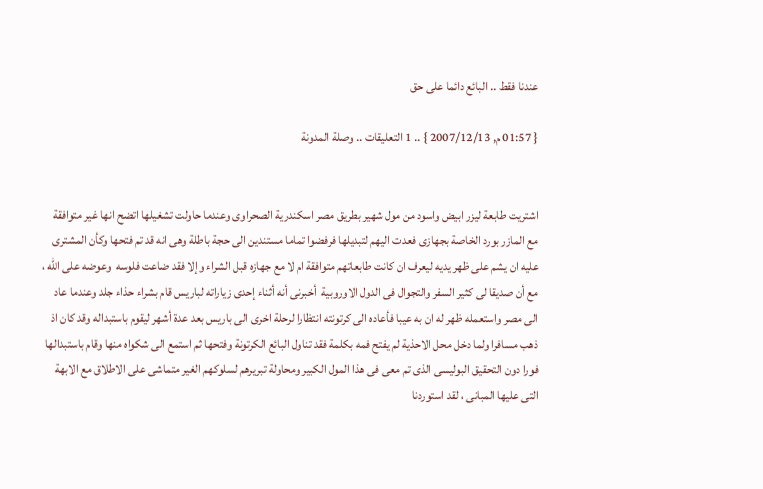عندنا فقط .. البائع دائما على حق

{ 01:57 م, 2007/12/13 } .. 1 التعليقات .. وصلة المدونة


اشتريت طابعة ليزر ابيض واسود من مول شهير بطريق مصر اسكندرية الصحراوى وعندما حاولت تشغيلها اتضح انها غير متوافقة مع المازر بورد الخاصة بجهازى فعدت اليهم لتبديلها فرفضوا تماما مستندين الى حجة باطلة وهى انه قد تم فتحها وكأن المشترى عليه ان يشم على ظهر يديه ليعرف ان كانت طابعاتهم متوافقة ام لا مع جهازه قبل الشراء وإلا فقد ضاعت فلوسه  وعوضه على الله ، مع أن صديقا لى كثير السفر والتجوال فى الدول الاوروبية  أخبرنى أنه أثناء إحدى زياراته لباريس قام بشراء حذاء جلد وعندما عاد الى مصر واستعمله ظهر له ان به عيبا فأعاده الى كرتونته انتظارا لرحلة اخرى الى باريس بعد عدة أشهر ليقوم باستبداله وقد كان اذ ذهب مسافرا ولما دخل محل الاحذية لم يفتح فمه بكلمة فقد تناول البائع الكرتونة وفتحها ثم استمع الى شكواه منها وقام باستبدالها فورا دون التحقيق البوليسى الذى تم معى فى هذا المول الكبير ومحاولة تبريرهم لسلوكهم الغير متماشى على الاطلاق مع الابهة التى عليها المبانى ، لقد استوردنا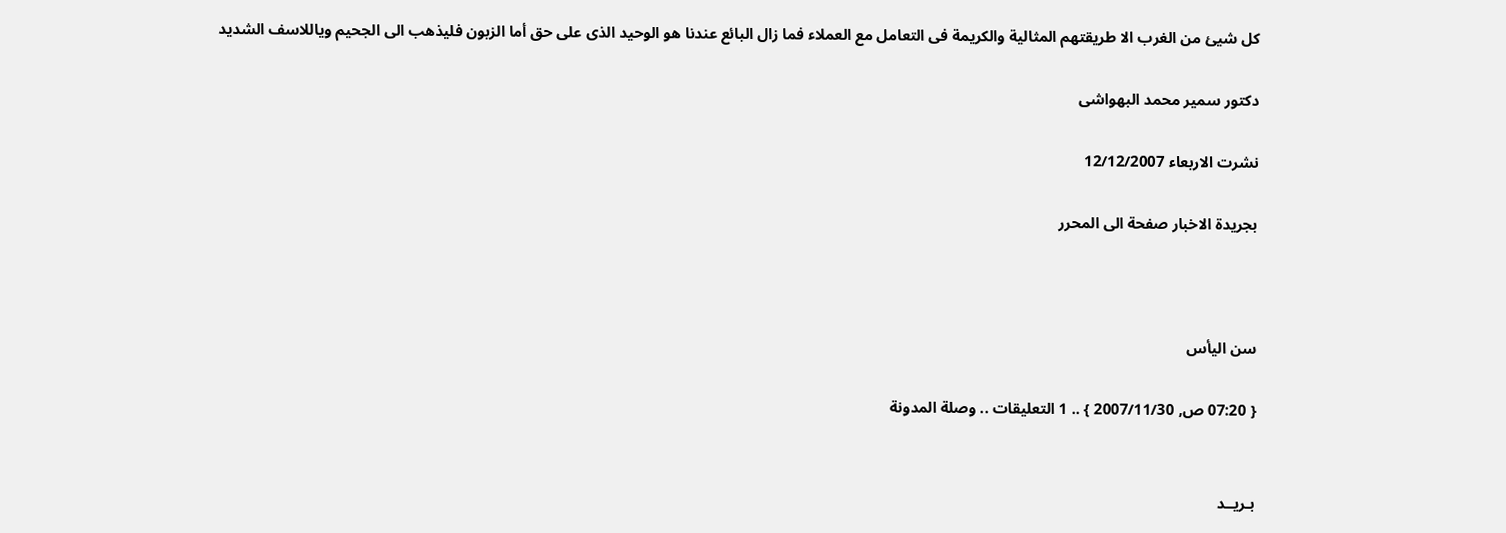كل شيئ من الغرب الا طريقتهم المثالية والكريمة فى التعامل مع العملاء فما زال البائع عندنا هو الوحيد الذى على حق أما الزبون فليذهب الى الجحيم وياللاسف الشديد

دكتور سمير محمد البهواشى

نشرت الاربعاء 12/12/2007

بجريدة الاخبار صفحة الى المحرر



سن اليأس

{ 07:20 ص, 2007/11/30 } .. 1 التعليقات .. وصلة المدونة


بـريــد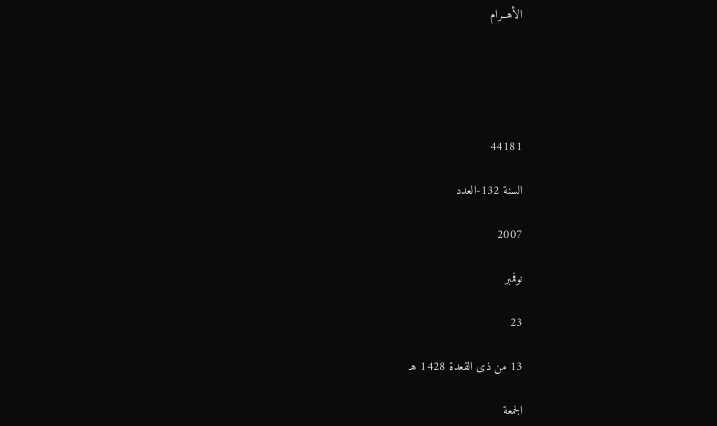الأهــرام





44181

السنة 132-العدد

2007

نوفمبر

23

13 من ذى القعدة 1428 هـ

الجمعة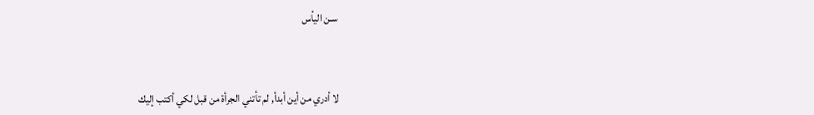سـن اليأس



لا أدري من أين أبدأ, لم تأتني الجرأة من قبل لكي أكتب إليك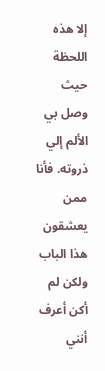إلا هذه اللحظة حيث وصل بي الألم إلي ذروته. فأنا ممن يعشقون هذا الباب ولكن لم أكن أعرف أنني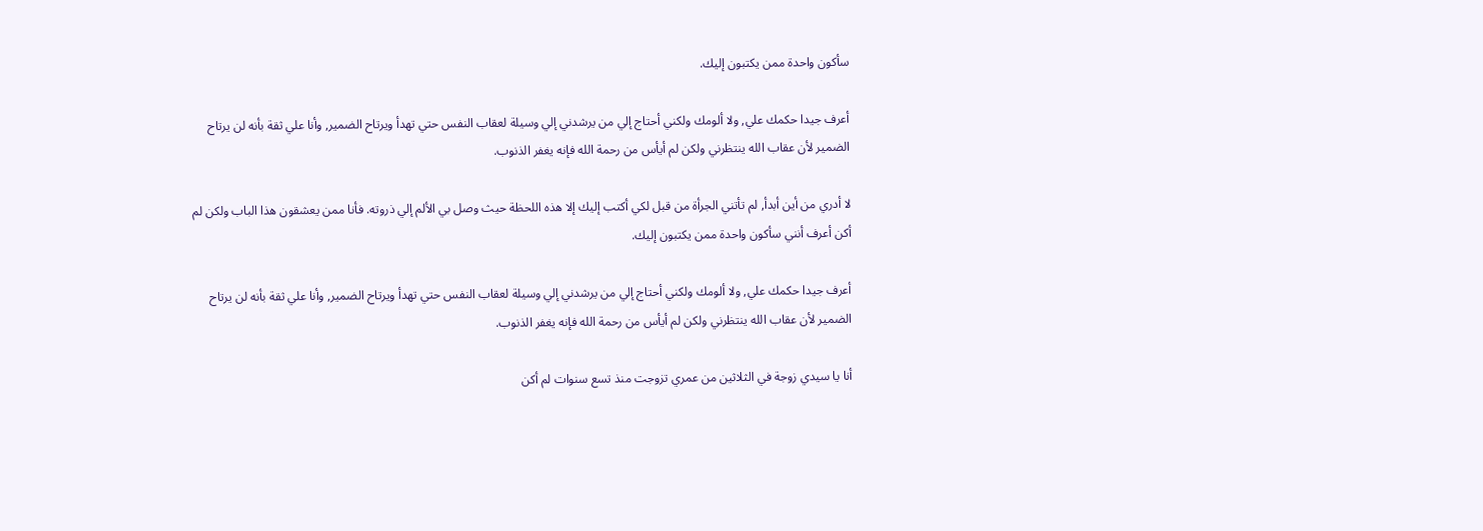سأكون واحدة ممن يكتبون إليك.

أعرف جيدا حكمك علي, ولا ألومك ولكني أحتاج إلي من يرشدني إلي وسيلة لعقاب النفس حتي تهدأ ويرتاح الضمير, وأنا علي ثقة بأنه لن يرتاح الضمير لأن عقاب الله ينتظرني ولكن لم أيأس من رحمة الله فإنه يغفر الذنوب.

لا أدري من أين أبدأ, لم تأتني الجرأة من قبل لكي أكتب إليك إلا هذه اللحظة حيث وصل بي الألم إلي ذروته. فأنا ممن يعشقون هذا الباب ولكن لم أكن أعرف أنني سأكون واحدة ممن يكتبون إليك.

أعرف جيدا حكمك علي, ولا ألومك ولكني أحتاج إلي من يرشدني إلي وسيلة لعقاب النفس حتي تهدأ ويرتاح الضمير, وأنا علي ثقة بأنه لن يرتاح الضمير لأن عقاب الله ينتظرني ولكن لم أيأس من رحمة الله فإنه يغفر الذنوب.

أنا يا سيدي زوجة في الثلاثين من عمري تزوجت منذ تسع سنوات لم أكن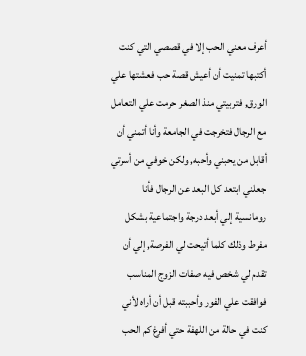أعرف معني الحب إلا في قصصي التي كنت أكتبها تمنيت أن أعيش قصة حب فعشتها علي الورق, فتربيتي منذ الصغر حرمت علي التعامل مع الرجال فتخرجت في الجامعة وأنا أتمني أن أقابل من يحبني وأحبه, ولكن خوفي من أسرتي جعلني ابتعد كل البعد عن الرجال فأنا رومانسية إلي أبعد درجة واجتماعية بشكل مفرط وذلك كلما أتيحت لي الفرصة, إلي أن تقدم لي شخص فيه صفات الزوج المناسب فوافقت علي الفور وأحببته قبل أن أراه لأني كنت في حالة من اللهفة حتي أفرغ كم الحب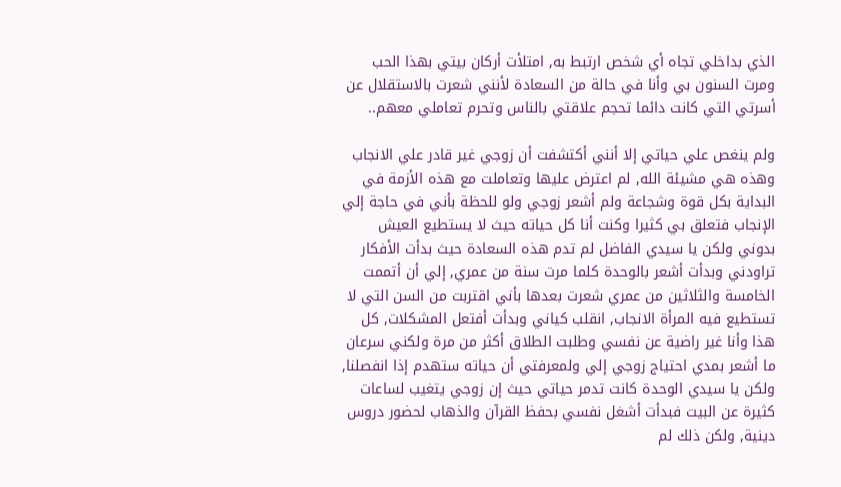الذي بداخلي تجاه أي شخص ارتبط به, امتلأت أركان بيتي بهذا الحب ومرت السنون بي وأنا في حالة من السعادة لأنني شعرت بالاستقلال عن أسرتي التي كانت دائما تحجم علاقتي بالناس وتحرم تعاملي معهم..

ولم ينغص علي حياتي إلا أنني أكتشفت أن زوجي غير قادر علي الانجاب وهذه هي مشيئة الله, لم اعترض عليها وتعاملت مع هذه الأزمة في البداية بكل قوة وشجاعة ولم أشعر زوجي ولو للحظة بأني في حاجة إلي الإنجاب فتعلق بي كثيرا وكنت أنا كل حياته حيث لا يستطيع العيش بدوني ولكن يا سيدي الفاضل لم تدم هذه السعادة حيث بدأت الأفكار تراودني وبدأت أشعر بالوحدة كلما مرت سنة من عمري, إلي أن أتممت الخامسة والثلاثين من عمري شعرت بعدها بأني اقتربت من السن التي لا تستطيع فيه المرأة الانجاب, انقلب كياني وبدأت أفتعل المشكلات, كل هذا وأنا غير راضية عن نفسي وطلبت الطلاق أكثر من مرة ولكني سرعان ما أشعر بمدي احتياج زوجي إلي ولمعرفتي أن حياته ستهدم إذا انفصلنا, ولكن يا سيدي الوحدة كانت تدمر حياتي حيث إن زوجي يتغيب لساعات كثيرة عن البيت فبدأت أشغل نفسي بحفظ القرآن والذهاب لحضور دروس دينية, ولكن ذلك لم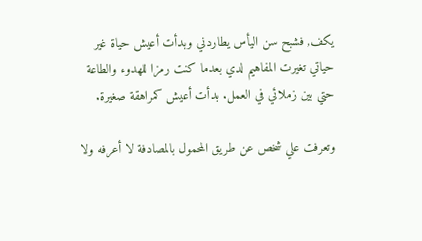يكف, فشبح سن اليأس يطاردني وبدأت أعيش حياة غير حياتي تغيرت المفاهيم لدي بعدما كنت رمزا للهدوء والطاعة حتي بين زملائي في العمل. بدأت أعيش كمراهقة صغيرة.

وتعرفت علي شخص عن طريق المحمول بالمصادفة لا أعرفه ولا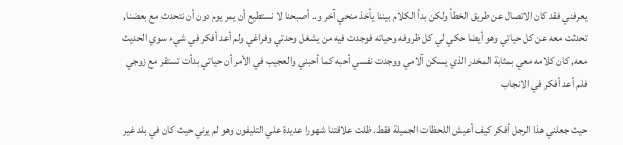يعرفني فقد كان الاتصال عن طريق الخطأ ولكن بدأ الكلام بيننا يأخذ منحي آخر و.. أصبحنا لا نستطيع أن يمر يوم دون أن نتحدث مع بعضنا, تحدثت معه عن كل حياتي وهو أيضا حكي لي كل ظروفه وحياته فوجدت فيه من يشغل وحدتي وفراغي ولم أعد أفكر في شيء سوي الحديث معه, كان كلامه معي بمثابة المخدر الذي يسكن آلامي ووجدت نفسي أحبه كما أحبني والعجيب في الأمر أن حياتي بدأت تستقر مع زوجي فلم أعد أفكر في الانجاب

حيث جعلني هذا الرجل أفكر كيف أعيش اللحظات الجميلة فقط. ظلت علاقتنا شهورا عديدة علي التليفون وهو لم يرني حيث كان في بلد غير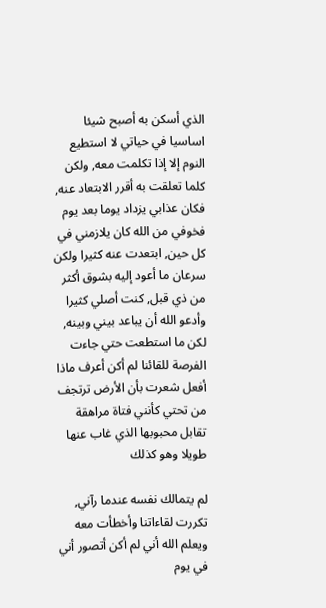الذي أسكن به أصبح شيئا اساسيا في حياتي لا استطيع النوم إلا إذا تكلمت معه, ولكن كلما تعلقت به أقرر الابتعاد عنه, فكان عذابي يزداد يوما بعد يوم فخوفي من الله كان يلازمني في كل حين, ابتعدت عنه كثيرا ولكن سرعان ما أعود إليه بشوق أكثر من ذي قبل, كنت أصلي كثيرا وأدعو الله أن يباعد بيني وبينه, لكن ما استطعت حتي جاءت الفرصة للقائنا لم أكن أعرف ماذا أفعل شعرت بأن الأرض ترتجف من تحتي كأنني فتاة مراهقة تقابل محبوبها الذي غاب عنها طويلا وهو كذلك

لم يتمالك نفسه عندما رآني, تكررت لقاءاتنا وأخطأت معه ويعلم الله أني لم أكن أتصور أني في يوم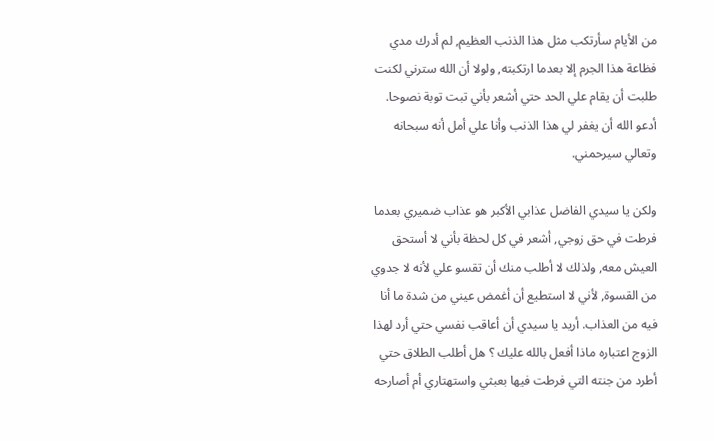من الأيام سأرتكب مثل هذا الذنب العظيم, لم أدرك مدي فظاعة هذا الجرم إلا بعدما ارتكبته, ولولا أن الله سترني لكنت طلبت أن يقام علي الحد حتي أشعر بأني تبت توبة نصوحا. أدعو الله أن يغفر لي هذا الذنب وأنا علي أمل أنه سبحانه وتعالي سيرحمني.

ولكن يا سيدي الفاضل عذابي الأكبر هو عذاب ضميري بعدما فرطت في حق زوجي, أشعر في كل لحظة بأني لا أستحق العيش معه, ولذلك لا أطلب منك أن تقسو علي لأنه لا جدوي من القسوة, لأني لا استطيع أن أغمض عيني من شدة ما أنا فيه من العذاب. أريد يا سيدي أن أعاقب نفسي حتي أرد لهذا الزوج اعتباره ماذا أفعل بالله عليك ؟ هل أطلب الطلاق حتي أطرد من جنته التي فرطت فيها بعبثي واستهتاري أم أصارحه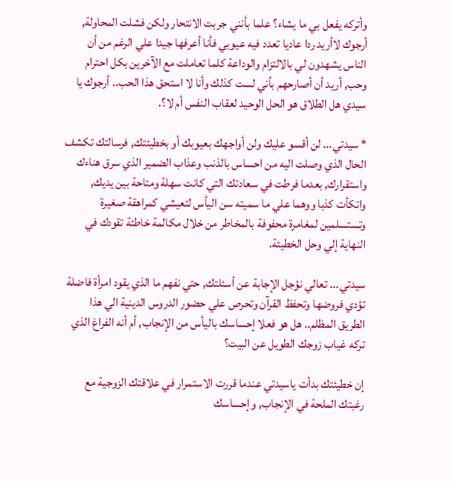وأتركه يفعل بي ما يشاء؟ علما بأنني جربت الانتحار ولكن فشلت المحاولة, أرجوك لاأريد ردا عاديا تعدد فيه عيوبي فأنا أعرفها جيدا علي الرغم من أن الناس يشهدون لي بالالتزام والوداعة كلما تعاملت مع الآخرين بكل احترام وحب, أريد أن أصارحهم بأني لست كذلك وأنا لا استحق هذا الحب.. أرجوك يا سيدي هل الطلاق هو الحل الوحيد لعقاب النفس أم لا؟.

* سيدتي... لن أقسو عليك ولن أواجهك بعيوبك أو بخطيئتك, فرسالتك تكشف الحال الذي وصلت اليه من احساس بالذنب وعذاب الضمير الذي سرق هناءك واستقرارك, بعدما فرطت في سعادتك التي كانت سهلة ومتاحة بين يديك, واتكأت كذبا ووهما علي ما سميته سن اليأس لتعيشي كمراهقة صغيرة وتستسلمين لمغامرة محفوفة بالمخاطر من خلال مكالمة خاطئة تقودك في النهاية إلي وحل الخطيئة.

سيدتي... تعالي نؤجل الإجابة عن أسئلتك, حتي نفهم ما الذي يقود امرأة فاضلة تؤدي فروضها وتحفظ القرآن وتحرص علي حضور الدروس الدينية الي هذا الطريق المظلم.. هل هو فعلا إحساسك باليأس من الإنجاب, أم أنه الفراغ الذي تركه غياب زوجك الطويل عن البيت؟

إن خطيئتك بدأت ياسيدتي عندما قررت الاستمرار في علاقتك الزوجية مع رغبتك الملحة في الإنجاب, وإحساسك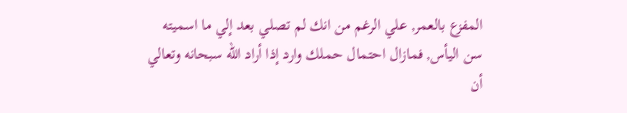المفزع بالعمر, علي الرغم من انك لم تصلي بعد إلي ما اسميته سن اليأس, فمازال احتمال حملك وارد إذا أراد الله سبحانه وتعالي أن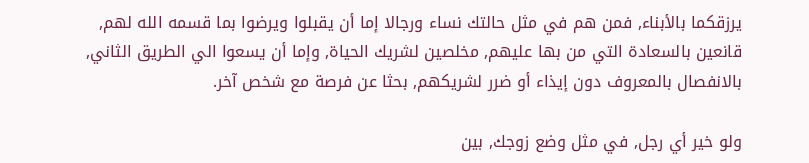يرزقكما بالأبناء, فمن هم في مثل حالتك نساء ورجالا إما أن يقبلوا ويرضوا بما قسمه الله لهم, قانعين بالسعادة التي من بها عليهم, مخلصين لشريك الحياة, وإما أن يسعوا الي الطريق الثاني, بالانفصال بالمعروف دون إيذاء أو ضرر لشريكهم, بحثا عن فرصة مع شخص آخر.

ولو خير أي رجل, في مثل وضع زوجك, بين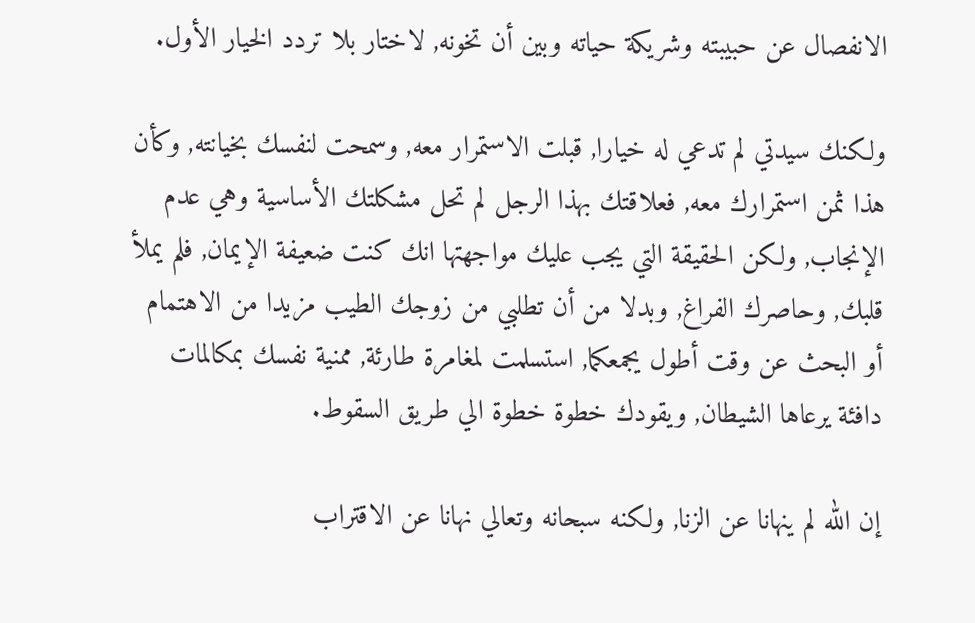الانفصال عن حبيبته وشريكة حياته وبين أن تخونه, لاختار بلا تردد الخيار الأول.

ولكنك سيدتي لم تدعي له خيارا, قبلت الاستمرار معه, وسمحت لنفسك بخيانته, وكأن هذا ثمن استمرارك معه, فعلاقتك بهذا الرجل لم تحل مشكلتك الأساسية وهي عدم الإنجاب, ولكن الحقيقة التي يجب عليك مواجهتها انك كنت ضعيفة الإيمان, فلم يملأ قلبك, وحاصرك الفراغ, وبدلا من أن تطلبي من زوجك الطيب مزيدا من الاهتمام أو البحث عن وقت أطول يجمعكما, استسلمت لمغامرة طارئة, ممنية نفسك بمكالمات دافئة يرعاها الشيطان, ويقودك خطوة خطوة الي طريق السقوط.

إن الله لم ينهانا عن الزنا, ولكنه سبحانه وتعالي نهانا عن الاقتراب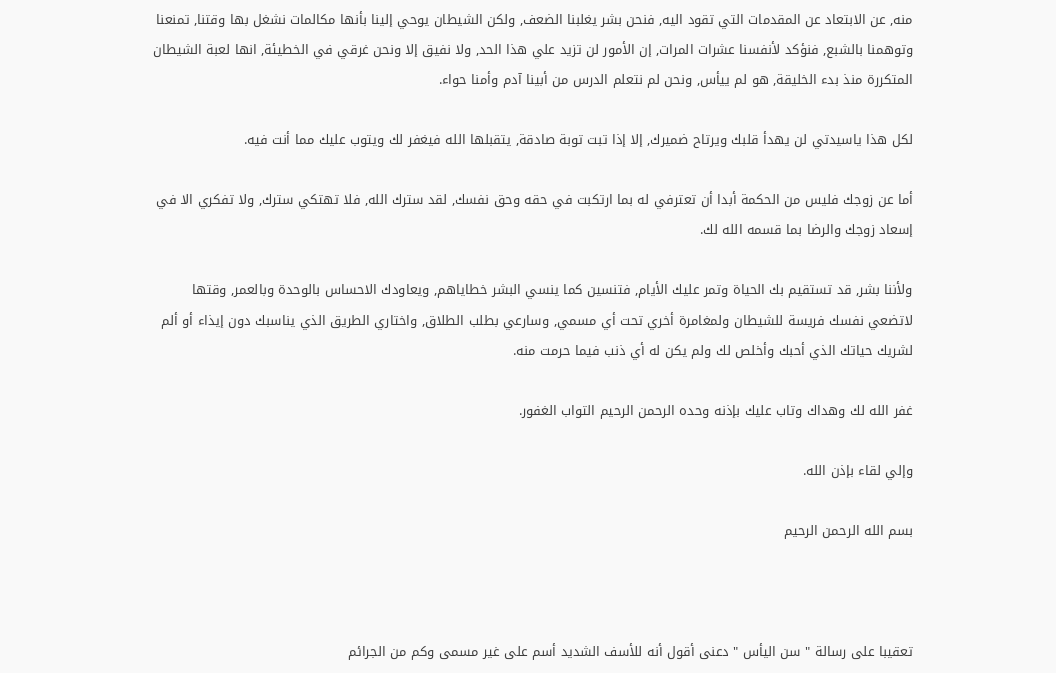منه, عن الابتعاد عن المقدمات التي تقود اليه, فنحن بشر يغلبنا الضعف, ولكن الشيطان يوحي إلينا بأنها مكالمات نشغل بها وقتنا, تمنعنا وتوهمنا بالشبع, فنؤكد لأنفسنا عشرات المرات, إن الأمور لن تزيد علي هذا الحد, ولا نفيق إلا ونحن غرقي في الخطيئة, انها لعبة الشيطان المتكررة منذ بدء الخليقة, هو لم ييأس, ونحن لم نتعلم الدرس من أبينا آدم وأمنا حواء.

لكل هذا ياسيدتي لن يهدأ قلبك ويرتاح ضميرك, إلا إذا تبت توبة صادقة, يتقبلها الله فيغفر لك ويتوب عليك مما أنت فيه.

أما عن زوجك فليس من الحكمة أبدا أن تعترفي له بما ارتكبت في حقه وحق نفسك, لقد سترك الله, فلا تهتكي سترك, ولا تفكري الا في إسعاد زوجك والرضا بما قسمه الله لك.

ولأننا بشر, قد تستقيم بك الحياة وتمر عليك الأيام, فتنسين كما ينسي البشر خطاياهم, ويعاودك الاحساس بالوحدة وبالعمر, وقتها لاتضعي نفسك فريسة للشيطان ولمغامرة أخري تحت أي مسمي, وسارعي بطلب الطلاق, واختاري الطريق الذي يناسبك دون إيذاء أو ألم لشريك حياتك الذي أحبك وأخلص لك ولم يكن له أي ذنب فيما حرمت منه.

غفر الله لك وهداك وتاب عليك بإذنه وحده الرحمن الرحيم التواب الغفور.

وإلي لقاء بإذن الله.

بسم الله الرحمن الرحيم



تعقيبا على رسالة " سن اليأس " دعنى أقول أنه للأسف الشديد أسم على غير مسمى وكم من الجرائم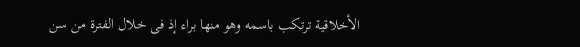الأخلاقية ترتكب باسمه وهو منها براء إذ فى خلال الفترة من سن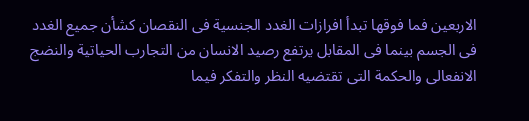الاربعين فما فوقها تبدأ افرازات الغدد الجنسية فى النقصان كشأن جميع الغدد فى الجسم بينما فى المقابل يرتفع رصيد الانسان من التجارب الحياتية والنضج الانفعالى والحكمة التى تقتضيه النظر والتفكر فيما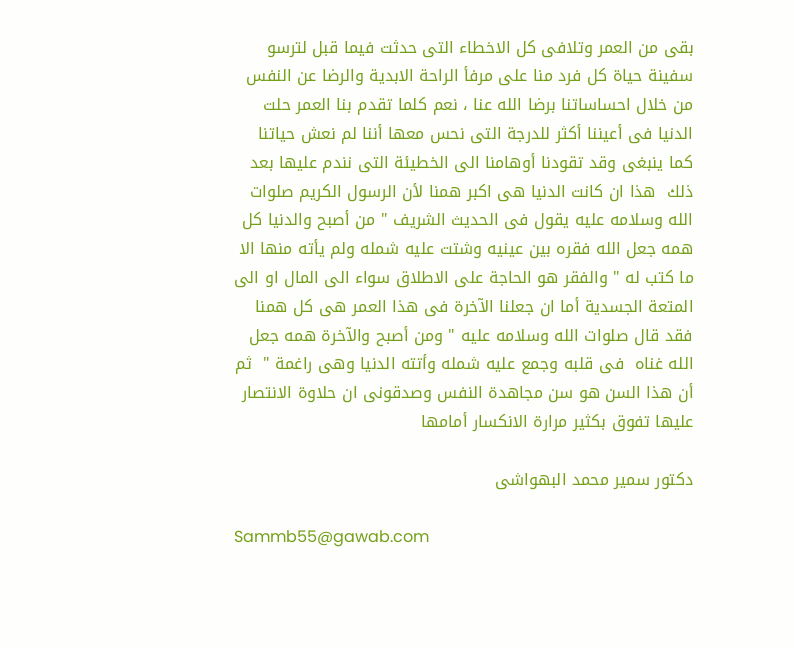بقى من العمر وتلافى كل الاخطاء التى حدثت فيما قبل لترسو سفينة حياة كل فرد منا على مرفأ الراحة الابدية والرضا عن النفس من خلال احساساتنا برضا الله عنا ، نعم كلما تقدم بنا العمر حلت الدنيا فى أعيننا أكثر للدرجة التى نحس معها أننا لم نعش حياتنا كما ينبغى وقد تقودنا أوهامنا الى الخطيئة التى نندم عليها بعد ذلك  هذا ان كانت الدنيا هى اكبر همنا لأن الرسول الكريم صلوات الله وسلامه عليه يقول فى الحديث الشريف " من أصبح والدنيا كل همه جعل الله فقره بين عينيه وشتت عليه شمله ولم يأته منها الا ما كتب له " والفقر هو الحاجة على الاطلاق سواء الى المال او الى المتعة الجسدية أما ان جعلنا الآخرة فى هذا العمر هى كل همنا فقد قال صلوات الله وسلامه عليه " ومن أصبح والآخرة همه جعل الله غناه  فى قلبه وجمع عليه شمله وأتته الدنيا وهى راغمة "  ثم أن هذا السن هو سن مجاهدة النفس وصدقونى ان حلاوة الانتصار عليها تفوق بكثير مرارة الانكسار أمامها

دكتور سمير محمد البهواشى

Sammb55@gawab.com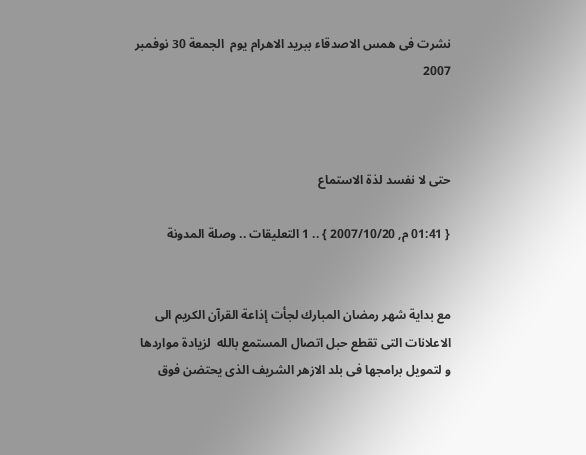نشرت فى همس الاصدقاء ببريد الاهرام يوم  الجمعة 30 نوفمبر  2007



حتى لا نفسد لذة الاستماع

{ 01:41 م, 2007/10/20 } .. 1 التعليقات .. وصلة المدونة


مع بداية شهر رمضان المبارك لجأت إذاعة القرآن الكريم الى الاعلانات التى تقطع حبل اتصال المستمع بالله  لزيادة مواردها و لتمويل برامجها فى بلد الازهر الشريف الذى يحتضن فوق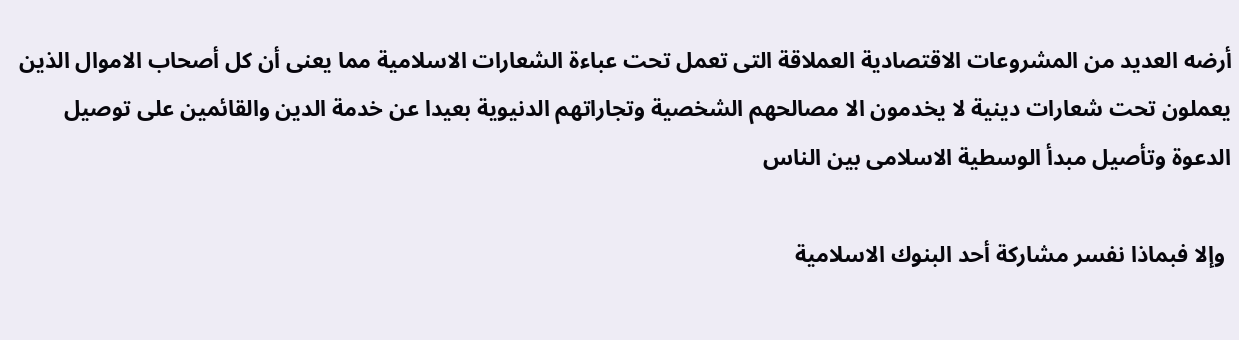أرضه العديد من المشروعات الاقتصادية العملاقة التى تعمل تحت عباءة الشعارات الاسلامية مما يعنى أن كل أصحاب الاموال الذين يعملون تحت شعارات دينية لا يخدمون الا مصالحهم الشخصية وتجاراتهم الدنيوية بعيدا عن خدمة الدين والقائمين على توصيل الدعوة وتأصيل مبدأ الوسطية الاسلامى بين الناس

 وإلا فبماذا نفسر مشاركة أحد البنوك الاسلامية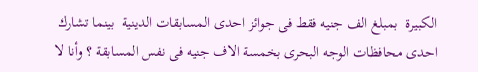الكبيرة  بمبلغ الف جنيه فقط فى جوائز احدى المسابقات الدينية  بينما تشارك احدى محافظات الوجه البحرى بخمسة الاف جنيه فى نفس المسابقة ؟ وأنا لا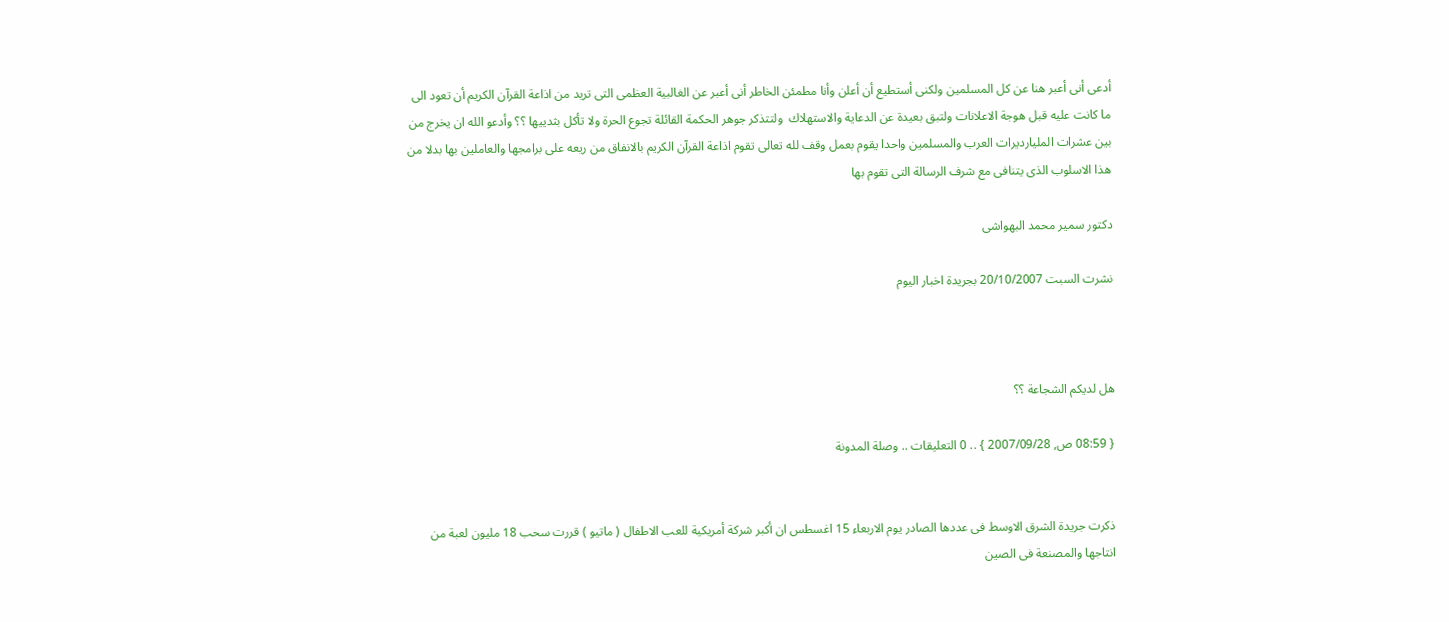أدعى أنى أعبر هنا عن كل المسلمين ولكنى أستطيع أن أعلن وأنا مطمئن الخاطر أنى أعبر عن الغالبية العظمى التى تريد من اذاعة القرآن الكريم أن تعود الى ما كانت عليه قبل هوجة الاعلانات ولتبق بعيدة عن الدعاية والاستهلاك  ولتتذكر جوهر الحكمة القائلة تجوع الحرة ولا تأكل بثدييها ؟؟ وأدعو الله ان يخرج من بين عشرات المليارديرات العرب والمسلمين واحدا يقوم بعمل وقف لله تعالى تقوم اذاعة القرآن الكريم بالانفاق من ريعه على برامجها والعاملين بها بدلا من هذا الاسلوب الذى يتنافى مع شرف الرسالة التى تقوم بها

دكتور سمير محمد البهواشى

نشرت السبت 20/10/2007 بجريدة اخبار اليوم



هل لديكم الشجاعة ؟؟

{ 08:59 ص, 2007/09/28 } .. 0 التعليقات .. وصلة المدونة


ذكرت جريدة الشرق الاوسط فى عددها الصادر يوم الاربعاء 15 اغسطس ان أكبر شركة أمريكية للعب الاطفال ( ماتيو ) قررت سحب 18 مليون لعبة من انتاجها والمصنعة فى الصين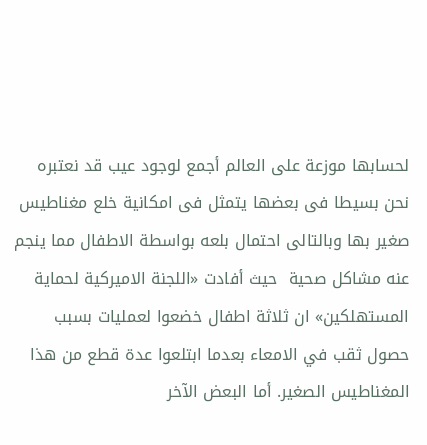لحسابها موزعة على العالم أجمع لوجود عيب قد نعتبره نحن بسيطا فى بعضها يتمثل فى امكانية خلع مغناطيس صغير بها وبالتالى احتمال بلعه بواسطة الاطفال مما ينجم عنه مشاكل صحية  حيث أفادت «اللجنة الاميركية لحماية المستهلكين» ان ثلاثة اطفال خضعوا لعمليات بسبب حصول ثقب في الامعاء بعدما ابتلعوا عدة قطع من هذا المغناطيس الصغير. أما البعض الآخر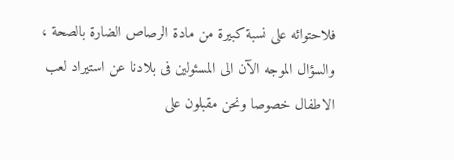فلاحتوائه على نسبة كبيرة من مادة الرصاص الضارة بالصحة ، والسؤال الموجه الآن الى المسئولين فى بلادنا عن استيراد لعب الاطفال خصوصا ونحن مقبلون على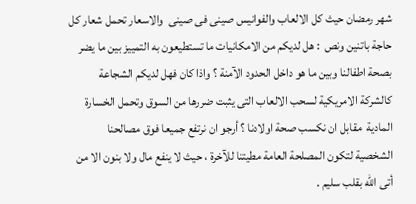شهر رمضان حيث كل الالعاب والفوانيس صينى فى صينى  والاسعار تحمل شعار كل حاجة باتنين ونص  : هل لديكم من الامكانيات ما تستطيعون به التمييز بين ما يضر بصحة اطفالنا وبين ما هو داخل الحدود الآمنة ؟ واذا كان فهل لديكم الشجاعة كالشركة الامريكية لسحب الالعاب التى يثبت ضررها من السوق وتحمل الخسارة المادية  مقابل ان نكسب صحة اولادنا ؟ أرجو ان نرتفع جميعا فوق مصالحنا الشخصية لتكون المصلحة العامة مطيتنا للآخرة ، حيث لا ينفع مال ولا بنون الا من أتى الله بقلب سليم .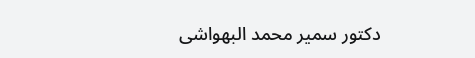دكتور سمير محمد البهواشى